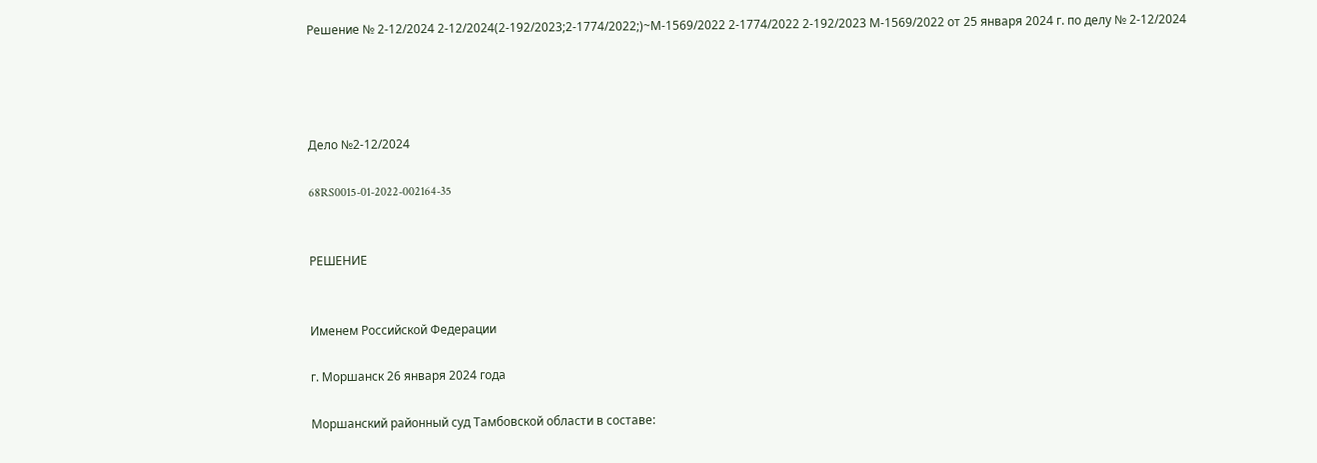Решение № 2-12/2024 2-12/2024(2-192/2023;2-1774/2022;)~М-1569/2022 2-1774/2022 2-192/2023 М-1569/2022 от 25 января 2024 г. по делу № 2-12/2024




Дело №2-12/2024

68RS0015-01-2022-002164-35


РЕШЕНИЕ


Именем Российской Федерации

г. Моршанск 26 января 2024 года

Моршанский районный суд Тамбовской области в составе: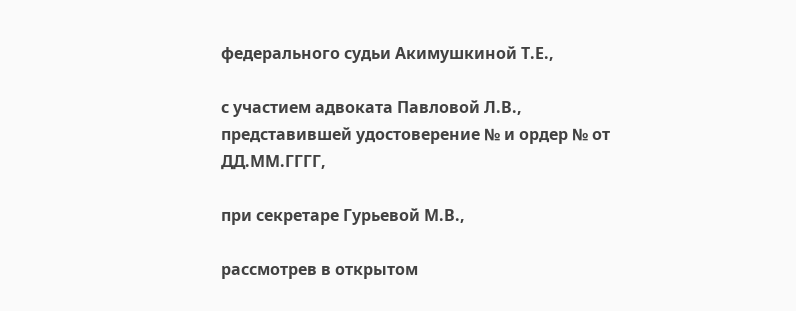федерального судьи Акимушкиной Т.Е.,

с участием адвоката Павловой Л.В., представившей удостоверение № и ордер № от ДД.ММ.ГГГГ,

при секретаре Гурьевой М.В.,

рассмотрев в открытом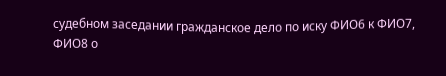судебном заседании гражданское дело по иску ФИО6 к ФИО7, ФИО8 о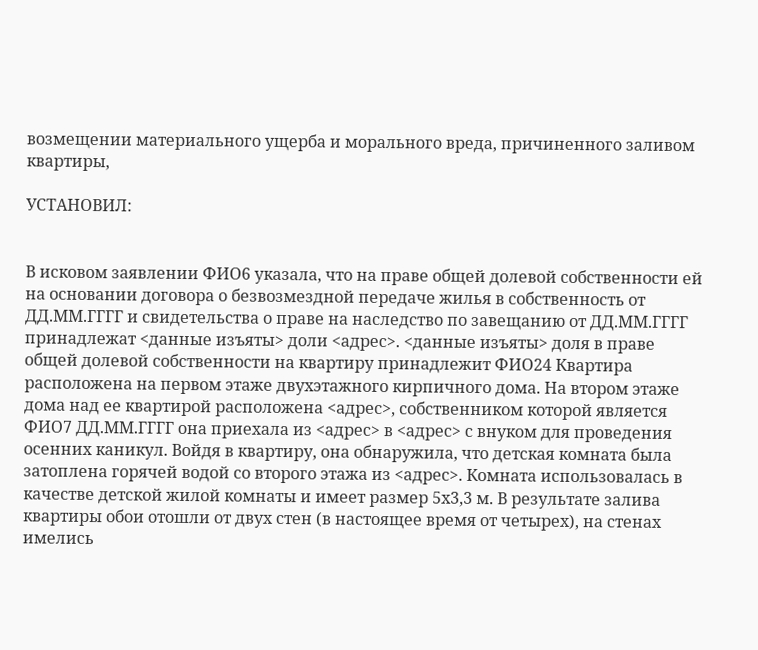возмещении материального ущерба и морального вреда, причиненного заливом квартиры,

УСТАНОВИЛ:


В исковом заявлении ФИО6 указала, что на праве общей долевой собственности ей на основании договора о безвозмездной передаче жилья в собственность от ДД.ММ.ГГГГ и свидетельства о праве на наследство по завещанию от ДД.ММ.ГГГГ принадлежат <данные изъяты> доли <адрес>. <данные изъяты> доля в праве общей долевой собственности на квартиру принадлежит ФИО24 Квартира расположена на первом этаже двухэтажного кирпичного дома. На втором этаже дома над ее квартирой расположена <адрес>, собственником которой является ФИО7 ДД.ММ.ГГГГ она приехала из <адрес> в <адрес> с внуком для проведения осенних каникул. Войдя в квартиру, она обнаружила, что детская комната была затоплена горячей водой со второго этажа из <адрес>. Комната использовалась в качестве детской жилой комнаты и имеет размер 5х3,3 м. В результате залива квартиры обои отошли от двух стен (в настоящее время от четырех), на стенах имелись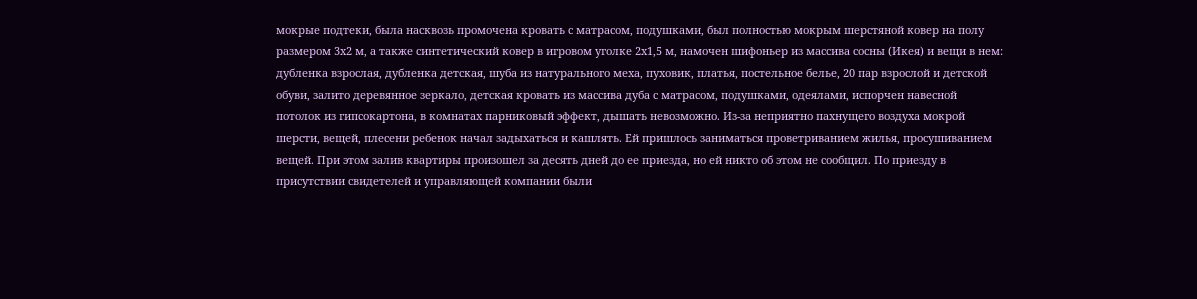мокрые подтеки, была насквозь промочена кровать с матрасом, подушками, был полностью мокрым шерстяной ковер на полу размером 3х2 м, а также синтетический ковер в игровом уголке 2х1,5 м, намочен шифоньер из массива сосны (Икея) и вещи в нем: дубленка взрослая, дубленка детская, шуба из натурального меха, пуховик, платья, постельное белье, 20 пар взрослой и детской обуви, залито деревянное зеркало, детская кровать из массива дуба с матрасом, подушками, одеялами, испорчен навесной потолок из гипсокартона, в комнатах парниковый эффект, дышать невозможно. Из-за неприятно пахнущего воздуха мокрой шерсти, вещей, плесени ребенок начал задыхаться и кашлять. Ей пришлось заниматься проветриванием жилья, просушиванием вещей. При этом залив квартиры произошел за десять дней до ее приезда, но ей никто об этом не сообщил. По приезду в присутствии свидетелей и управляющей компании были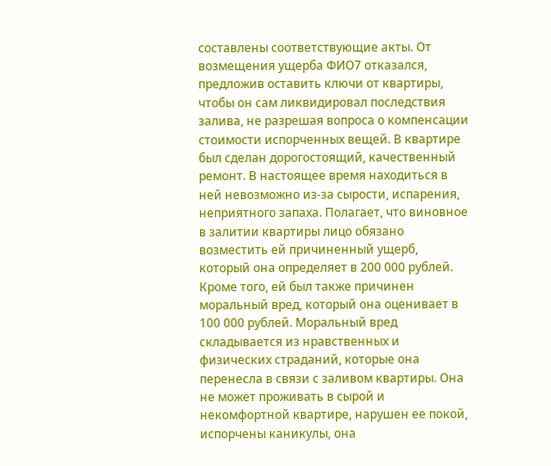составлены соответствующие акты. От возмещения ущерба ФИО7 отказался, предложив оставить ключи от квартиры, чтобы он сам ликвидировал последствия залива, не разрешая вопроса о компенсации стоимости испорченных вещей. В квартире был сделан дорогостоящий, качественный ремонт. В настоящее время находиться в ней невозможно из-за сырости, испарения, неприятного запаха. Полагает, что виновное в залитии квартиры лицо обязано возместить ей причиненный ущерб, который она определяет в 200 000 рублей. Кроме того, ей был также причинен моральный вред, который она оценивает в 100 000 рублей. Моральный вред складывается из нравственных и физических страданий, которые она перенесла в связи с заливом квартиры. Она не может проживать в сырой и некомфортной квартире, нарушен ее покой, испорчены каникулы, она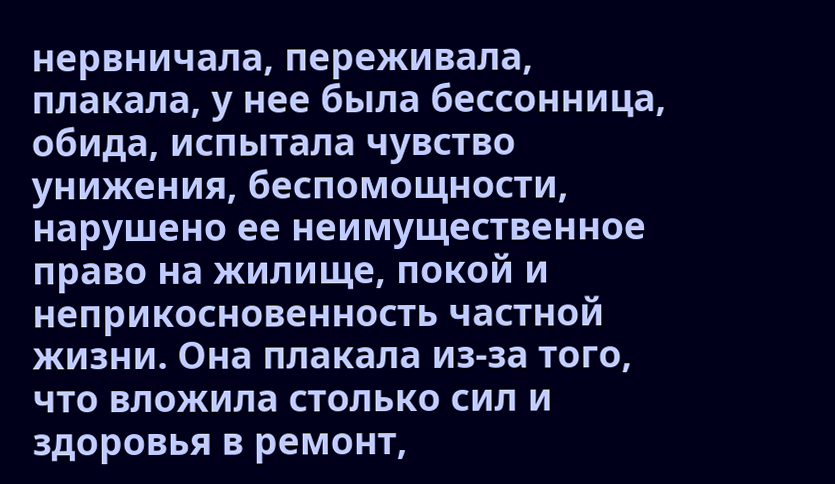нервничала, переживала, плакала, у нее была бессонница, обида, испытала чувство унижения, беспомощности, нарушено ее неимущественное право на жилище, покой и неприкосновенность частной жизни. Она плакала из-за того, что вложила столько сил и здоровья в ремонт,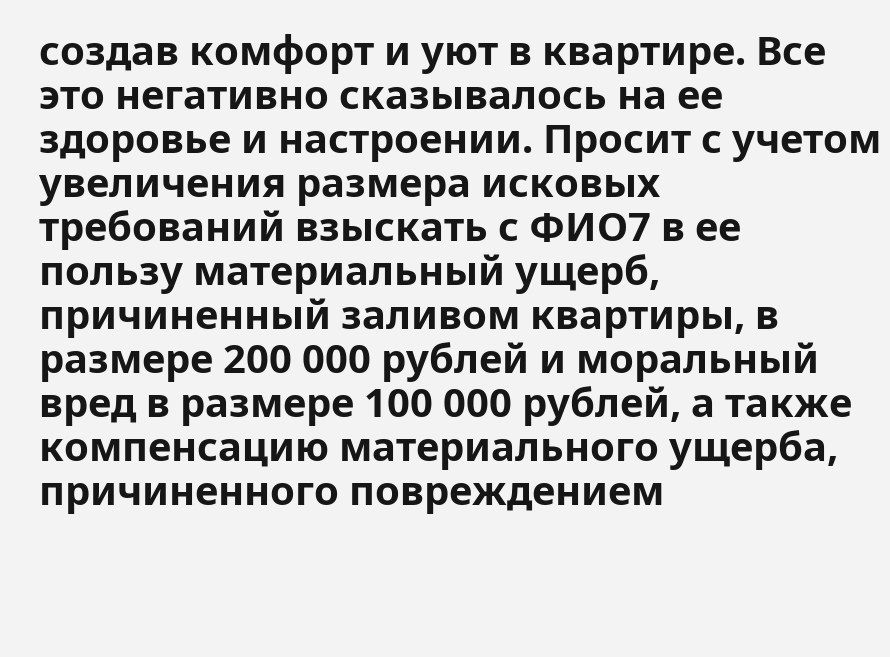создав комфорт и уют в квартире. Все это негативно сказывалось на ее здоровье и настроении. Просит с учетом увеличения размера исковых требований взыскать с ФИО7 в ее пользу материальный ущерб, причиненный заливом квартиры, в размере 200 000 рублей и моральный вред в размере 100 000 рублей, а также компенсацию материального ущерба, причиненного повреждением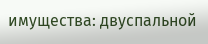имущества: двуспальной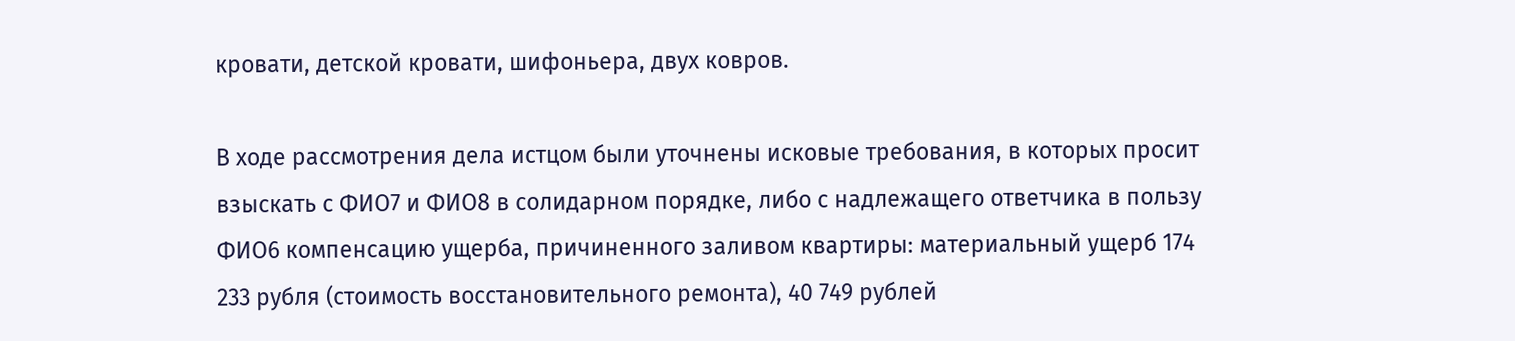кровати, детской кровати, шифоньера, двух ковров.

В ходе рассмотрения дела истцом были уточнены исковые требования, в которых просит взыскать с ФИО7 и ФИО8 в солидарном порядке, либо с надлежащего ответчика в пользу ФИО6 компенсацию ущерба, причиненного заливом квартиры: материальный ущерб 174 233 рубля (стоимость восстановительного ремонта), 40 749 рублей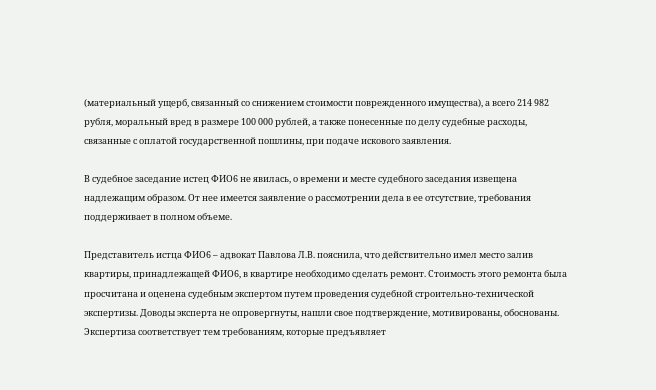(материальный ущерб, связанный со снижением стоимости поврежденного имущества), а всего 214 982 рубля, моральный вред в размере 100 000 рублей, а также понесенные по делу судебные расходы, связанные с оплатой государственной пошлины, при подаче искового заявления.

В судебное заседание истец ФИО6 не явилась, о времени и месте судебного заседания извещена надлежащим образом. От нее имеется заявление о рассмотрении дела в ее отсутствие, требования поддерживает в полном объеме.

Представитель истца ФИО6 – адвокат Павлова Л.В. пояснила, что действительно имел место залив квартиры, принадлежащей ФИО6, в квартире необходимо сделать ремонт. Стоимость этого ремонта была просчитана и оценена судебным экспертом путем проведения судебной строительно-технической экспертизы. Доводы эксперта не опровергнуты, нашли свое подтверждение, мотивированы, обоснованы. Экспертиза соответствует тем требованиям, которые предъявляет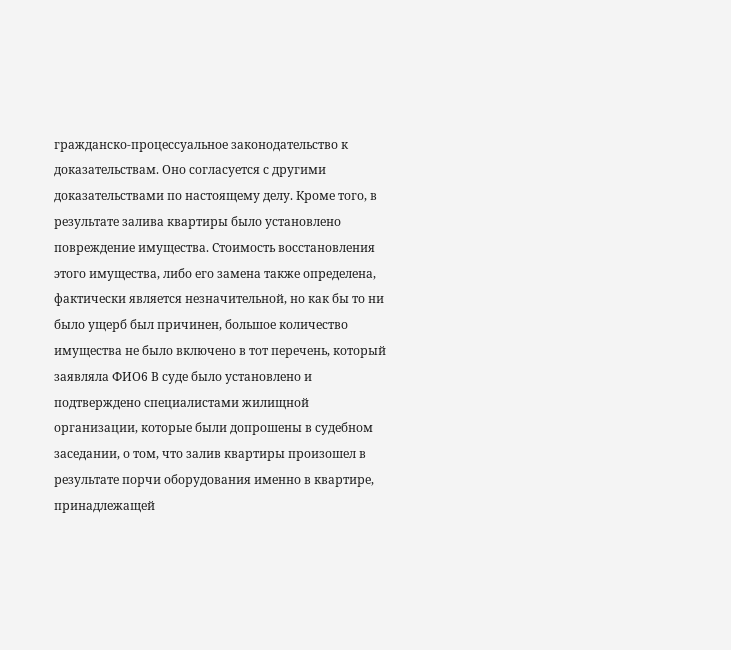гражданско-процессуальное законодательство к доказательствам. Оно согласуется с другими доказательствами по настоящему делу. Кроме того, в результате залива квартиры было установлено повреждение имущества. Стоимость восстановления этого имущества, либо его замена также определена, фактически является незначительной, но как бы то ни было ущерб был причинен, большое количество имущества не было включено в тот перечень, который заявляла ФИО6 В суде было установлено и подтверждено специалистами жилищной организации, которые были допрошены в судебном заседании, о том, что залив квартиры произошел в результате порчи оборудования именно в квартире, принадлежащей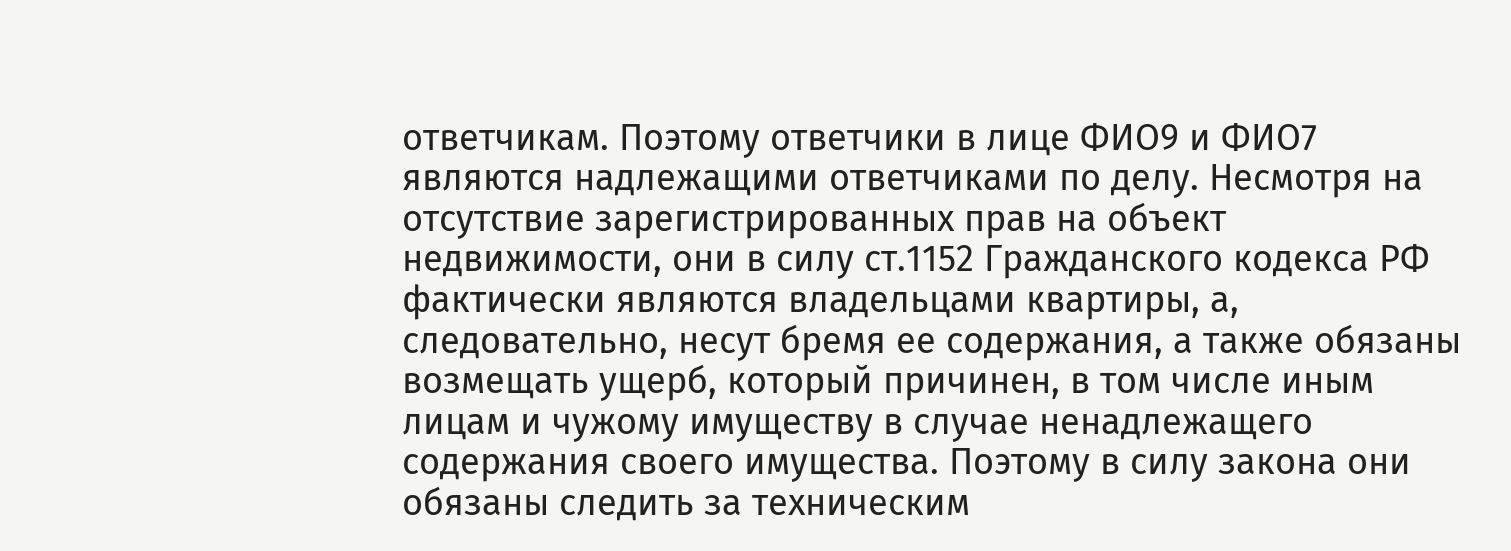ответчикам. Поэтому ответчики в лице ФИО9 и ФИО7 являются надлежащими ответчиками по делу. Несмотря на отсутствие зарегистрированных прав на объект недвижимости, они в силу ст.1152 Гражданского кодекса РФ фактически являются владельцами квартиры, а, следовательно, несут бремя ее содержания, а также обязаны возмещать ущерб, который причинен, в том числе иным лицам и чужому имуществу в случае ненадлежащего содержания своего имущества. Поэтому в силу закона они обязаны следить за техническим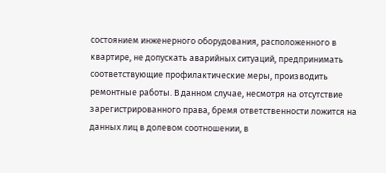состоянием инженерного оборудования, расположенного в квартире, не допускать аварийных ситуаций, предпринимать соответствующие профилактические меры, производить ремонтные работы. В данном случае, несмотря на отсутствие зарегистрированного права, бремя ответственности ложится на данных лиц в долевом соотношении, в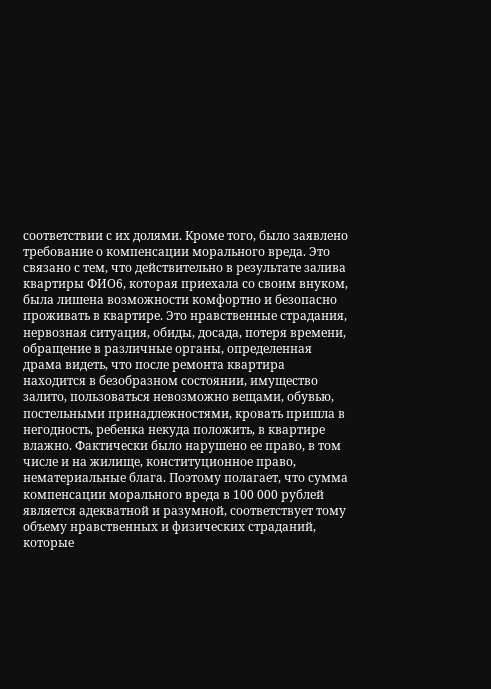соответствии с их долями. Кроме того, было заявлено требование о компенсации морального вреда. Это связано с тем, что действительно в результате залива квартиры ФИО6, которая приехала со своим внуком, была лишена возможности комфортно и безопасно проживать в квартире. Это нравственные страдания, нервозная ситуация, обиды, досада, потеря времени, обращение в различные органы, определенная драма видеть, что после ремонта квартира находится в безобразном состоянии, имущество залито, пользоваться невозможно вещами, обувью, постельными принадлежностями, кровать пришла в негодность, ребенка некуда положить, в квартире влажно. Фактически было нарушено ее право, в том числе и на жилище, конституционное право, нематериальные блага. Поэтому полагает, что сумма компенсации морального вреда в 100 000 рублей является адекватной и разумной, соответствует тому объему нравственных и физических страданий, которые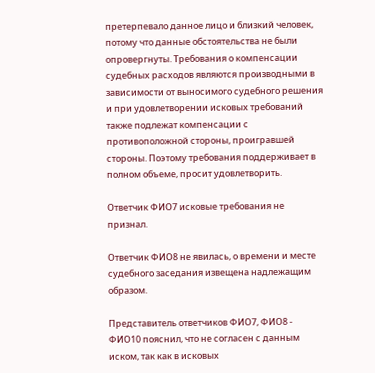претерпевало данное лицо и близкий человек, потому что данные обстоятельства не были опровергнуты. Требования о компенсации судебных расходов являются производными в зависимости от выносимого судебного решения и при удовлетворении исковых требований также подлежат компенсации с противоположной стороны, проигравшей стороны. Поэтому требования поддерживает в полном объеме, просит удовлетворить.

Ответчик ФИО7 исковые требования не признал.

Ответчик ФИО8 не явилась, о времени и месте судебного заседания извещена надлежащим образом.

Представитель ответчиков ФИО7, ФИО8 - ФИО10 пояснил, что не согласен с данным иском, так как в исковых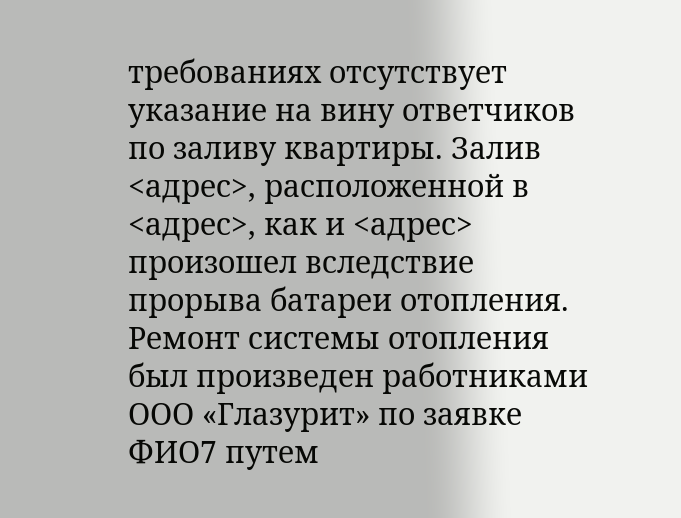требованиях отсутствует указание на вину ответчиков по заливу квартиры. Залив <адрес>, расположенной в <адрес>, как и <адрес> произошел вследствие прорыва батареи отопления. Ремонт системы отопления был произведен работниками ООО «Глазурит» по заявке ФИО7 путем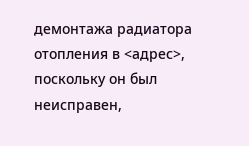демонтажа радиатора отопления в <адрес>, поскольку он был неисправен,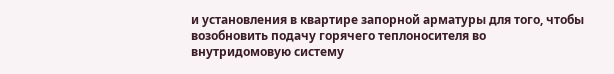и установления в квартире запорной арматуры для того, чтобы возобновить подачу горячего теплоносителя во внутридомовую систему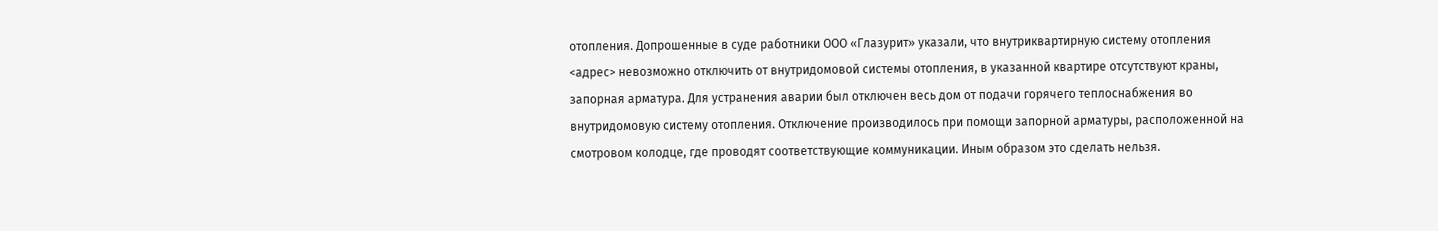отопления. Допрошенные в суде работники ООО «Глазурит» указали, что внутриквартирную систему отопления <адрес> невозможно отключить от внутридомовой системы отопления, в указанной квартире отсутствуют краны, запорная арматура. Для устранения аварии был отключен весь дом от подачи горячего теплоснабжения во внутридомовую систему отопления. Отключение производилось при помощи запорной арматуры, расположенной на смотровом колодце, где проводят соответствующие коммуникации. Иным образом это сделать нельзя.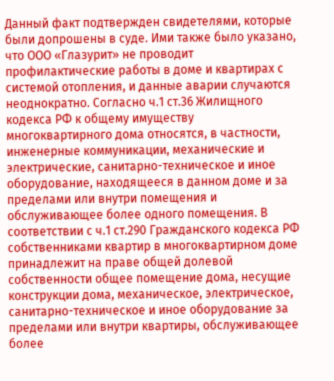Данный факт подтвержден свидетелями, которые были допрошены в суде. Ими также было указано, что ООО «Глазурит» не проводит профилактические работы в доме и квартирах с системой отопления, и данные аварии случаются неоднократно. Согласно ч.1 ст.36 Жилищного кодекса РФ к общему имуществу многоквартирного дома относятся, в частности, инженерные коммуникации, механические и электрические, санитарно-техническое и иное оборудование, находящееся в данном доме и за пределами или внутри помещения и обслуживающее более одного помещения. В соответствии с ч.1 ст.290 Гражданского кодекса РФ собственниками квартир в многоквартирном доме принадлежит на праве общей долевой собственности общее помещение дома, несущие конструкции дома, механическое, электрическое, санитарно-техническое и иное оборудование за пределами или внутри квартиры, обслуживающее более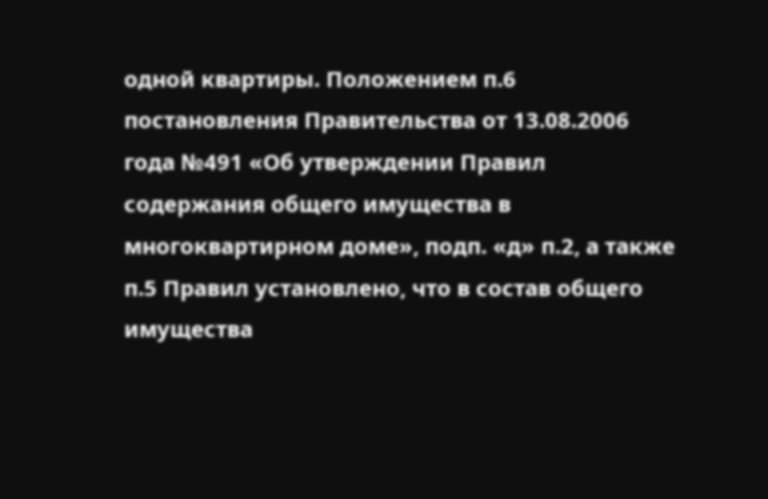одной квартиры. Положением п.6 постановления Правительства от 13.08.2006 года №491 «Об утверждении Правил содержания общего имущества в многоквартирном доме», подп. «д» п.2, а также п.5 Правил установлено, что в состав общего имущества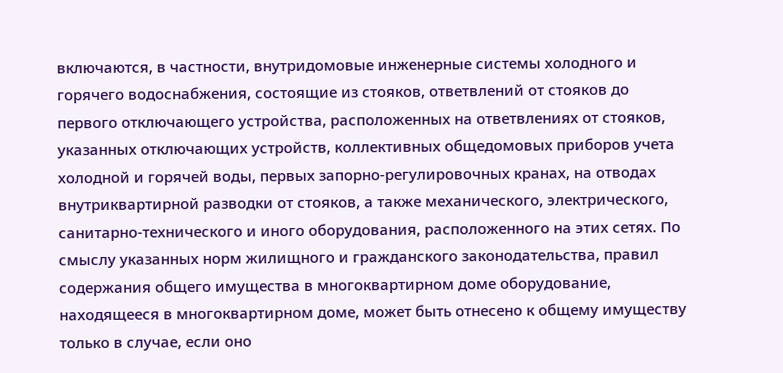включаются, в частности, внутридомовые инженерные системы холодного и горячего водоснабжения, состоящие из стояков, ответвлений от стояков до первого отключающего устройства, расположенных на ответвлениях от стояков, указанных отключающих устройств, коллективных общедомовых приборов учета холодной и горячей воды, первых запорно-регулировочных кранах, на отводах внутриквартирной разводки от стояков, а также механического, электрического, санитарно-технического и иного оборудования, расположенного на этих сетях. По смыслу указанных норм жилищного и гражданского законодательства, правил содержания общего имущества в многоквартирном доме оборудование, находящееся в многоквартирном доме, может быть отнесено к общему имуществу только в случае, если оно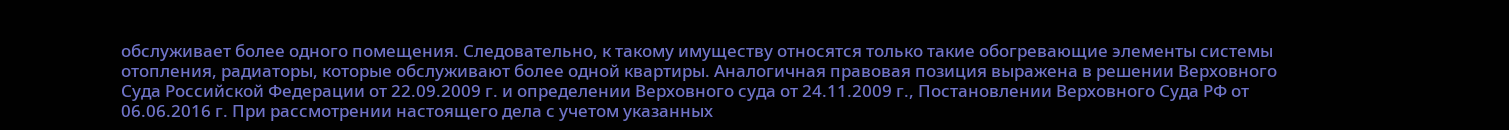обслуживает более одного помещения. Следовательно, к такому имуществу относятся только такие обогревающие элементы системы отопления, радиаторы, которые обслуживают более одной квартиры. Аналогичная правовая позиция выражена в решении Верховного Суда Российской Федерации от 22.09.2009 г. и определении Верховного суда от 24.11.2009 г., Постановлении Верховного Суда РФ от 06.06.2016 г. При рассмотрении настоящего дела с учетом указанных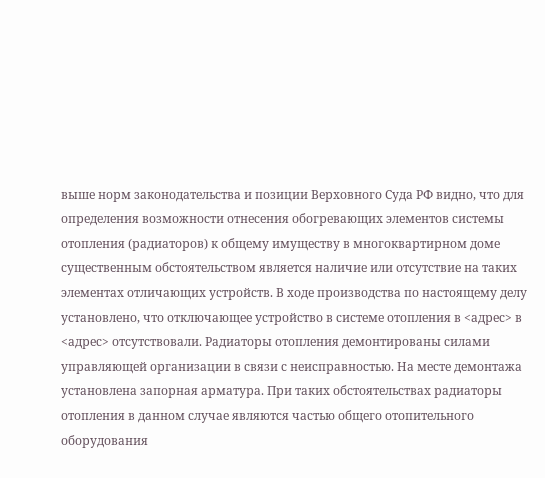выше норм законодательства и позиции Верховного Суда РФ видно, что для определения возможности отнесения обогревающих элементов системы отопления (радиаторов) к общему имуществу в многоквартирном доме существенным обстоятельством является наличие или отсутствие на таких элементах отличающих устройств. В ходе производства по настоящему делу установлено, что отключающее устройство в системе отопления в <адрес> в <адрес> отсутствовали. Радиаторы отопления демонтированы силами управляющей организации в связи с неисправностью. На месте демонтажа установлена запорная арматура. При таких обстоятельствах радиаторы отопления в данном случае являются частью общего отопительного оборудования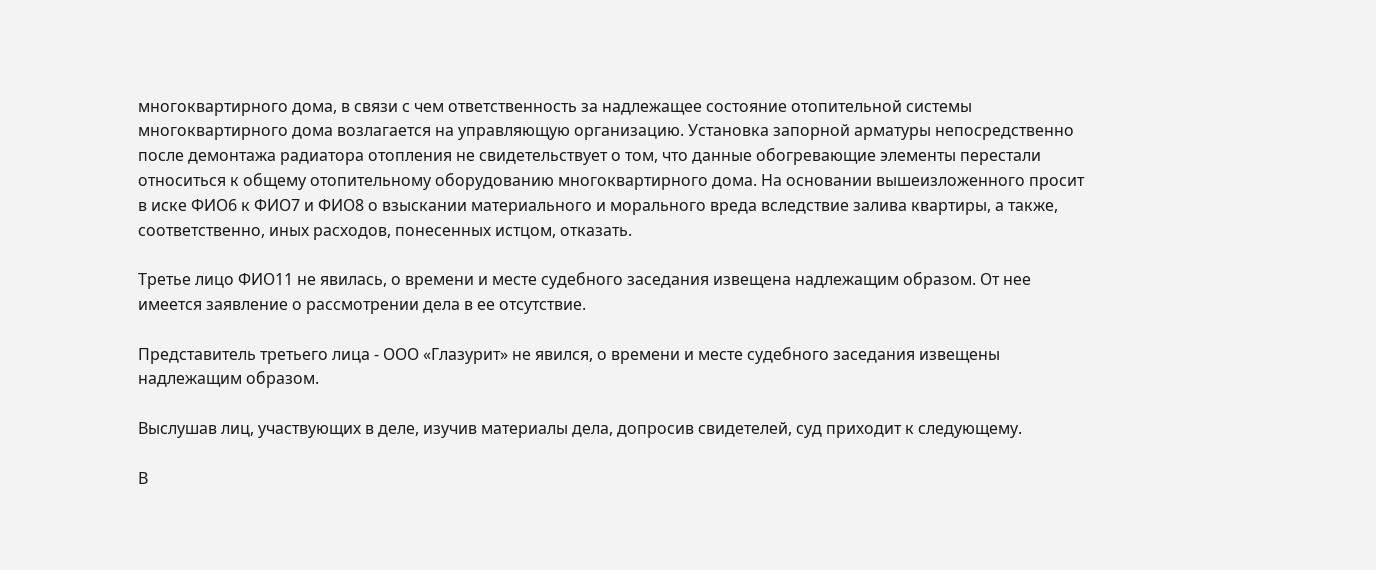многоквартирного дома, в связи с чем ответственность за надлежащее состояние отопительной системы многоквартирного дома возлагается на управляющую организацию. Установка запорной арматуры непосредственно после демонтажа радиатора отопления не свидетельствует о том, что данные обогревающие элементы перестали относиться к общему отопительному оборудованию многоквартирного дома. На основании вышеизложенного просит в иске ФИО6 к ФИО7 и ФИО8 о взыскании материального и морального вреда вследствие залива квартиры, а также, соответственно, иных расходов, понесенных истцом, отказать.

Третье лицо ФИО11 не явилась, о времени и месте судебного заседания извещена надлежащим образом. От нее имеется заявление о рассмотрении дела в ее отсутствие.

Представитель третьего лица - ООО «Глазурит» не явился, о времени и месте судебного заседания извещены надлежащим образом.

Выслушав лиц, участвующих в деле, изучив материалы дела, допросив свидетелей, суд приходит к следующему.

В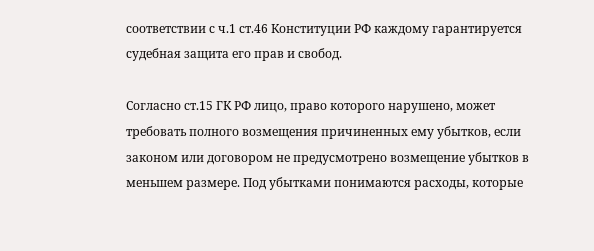соответствии с ч.1 ст.46 Конституции РФ каждому гарантируется судебная защита его прав и свобод.

Согласно ст.15 ГК РФ лицо, право которого нарушено, может требовать полного возмещения причиненных ему убытков, если законом или договором не предусмотрено возмещение убытков в меньшем размере. Под убытками понимаются расходы, которые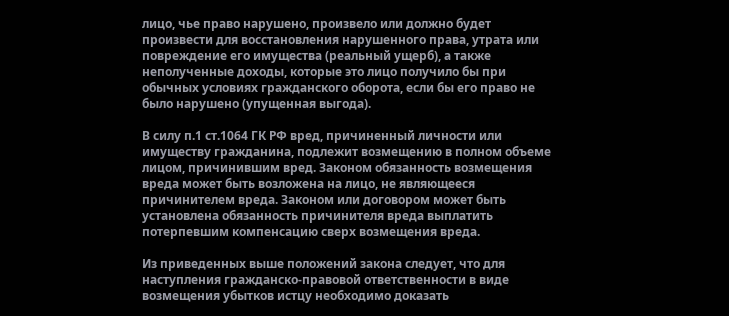лицо, чье право нарушено, произвело или должно будет произвести для восстановления нарушенного права, утрата или повреждение его имущества (реальный ущерб), а также неполученные доходы, которые это лицо получило бы при обычных условиях гражданского оборота, если бы его право не было нарушено (упущенная выгода).

В силу п.1 ст.1064 ГК РФ вред, причиненный личности или имуществу гражданина, подлежит возмещению в полном объеме лицом, причинившим вред. Законом обязанность возмещения вреда может быть возложена на лицо, не являющееся причинителем вреда. Законом или договором может быть установлена обязанность причинителя вреда выплатить потерпевшим компенсацию сверх возмещения вреда.

Из приведенных выше положений закона следует, что для наступления гражданско-правовой ответственности в виде возмещения убытков истцу необходимо доказать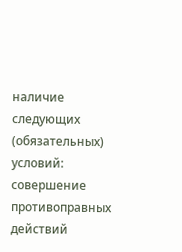наличие следующих (обязательных) условий: совершение противоправных действий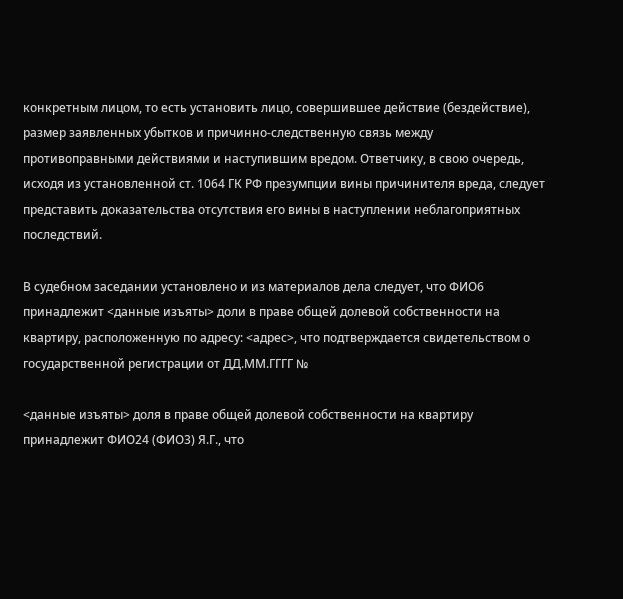конкретным лицом, то есть установить лицо, совершившее действие (бездействие), размер заявленных убытков и причинно-следственную связь между противоправными действиями и наступившим вредом. Ответчику, в свою очередь, исходя из установленной ст. 1064 ГК РФ презумпции вины причинителя вреда, следует представить доказательства отсутствия его вины в наступлении неблагоприятных последствий.

В судебном заседании установлено и из материалов дела следует, что ФИО6 принадлежит <данные изъяты> доли в праве общей долевой собственности на квартиру, расположенную по адресу: <адрес>, что подтверждается свидетельством о государственной регистрации от ДД.ММ.ГГГГ №

<данные изъяты> доля в праве общей долевой собственности на квартиру принадлежит ФИО24 (ФИО3) Я.Г., что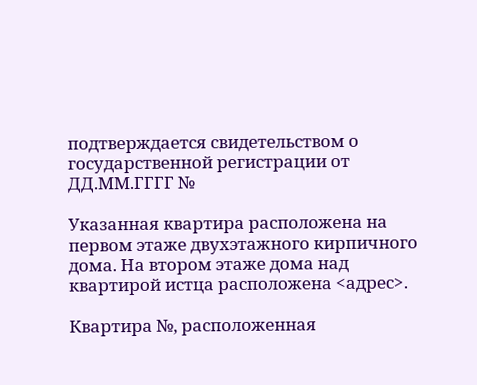подтверждается свидетельством о государственной регистрации от ДД.ММ.ГГГГ №

Указанная квартира расположена на первом этаже двухэтажного кирпичного дома. На втором этаже дома над квартирой истца расположена <адрес>.

Квартира №, расположенная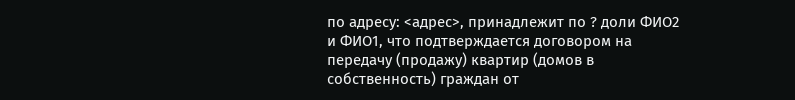по адресу: <адрес>, принадлежит по ? доли ФИО2 и ФИО1, что подтверждается договором на передачу (продажу) квартир (домов в собственность) граждан от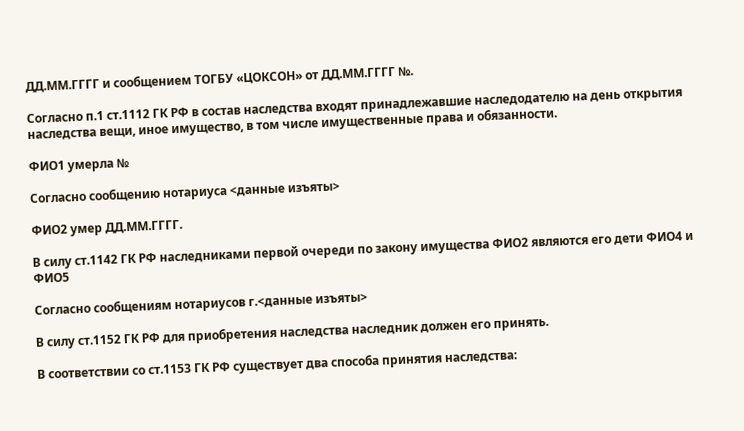ДД.ММ.ГГГГ и сообщением ТОГБУ «ЦОКСОН» от ДД.ММ.ГГГГ №.

Согласно п.1 ст.1112 ГК РФ в состав наследства входят принадлежавшие наследодателю на день открытия наследства вещи, иное имущество, в том числе имущественные права и обязанности.

ФИО1 умерла №

Согласно сообщению нотариуса <данные изъяты>

ФИО2 умер ДД.ММ.ГГГГ.

В силу ст.1142 ГК РФ наследниками первой очереди по закону имущества ФИО2 являются его дети ФИО4 и ФИО5

Согласно сообщениям нотариусов г.<данные изъяты>

В силу ст.1152 ГК РФ для приобретения наследства наследник должен его принять.

В соответствии со ст.1153 ГК РФ существует два способа принятия наследства: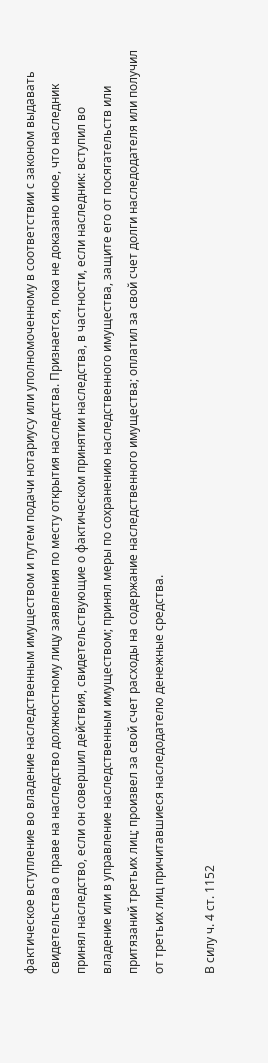фактическое вступление во владение наследственным имуществом и путем подачи нотариусу или уполномоченному в соответствии с законом выдавать свидетельства о праве на наследство должностному лицу заявления по месту открытия наследства. Признается, пока не доказано иное, что наследник принял наследство, если он совершил действия, свидетельствующие о фактическом принятии наследства, в частности, если наследник: вступил во владение или в управление наследственным имуществом; принял меры по сохранению наследственного имущества, защите его от посягательств или притязаний третьих лиц; произвел за свой счет расходы на содержание наследственного имущества; оплатил за свой счет долги наследодателя или получил от третьих лиц причитавшиеся наследодателю денежные средства.

В силу ч. 4 ст. 1152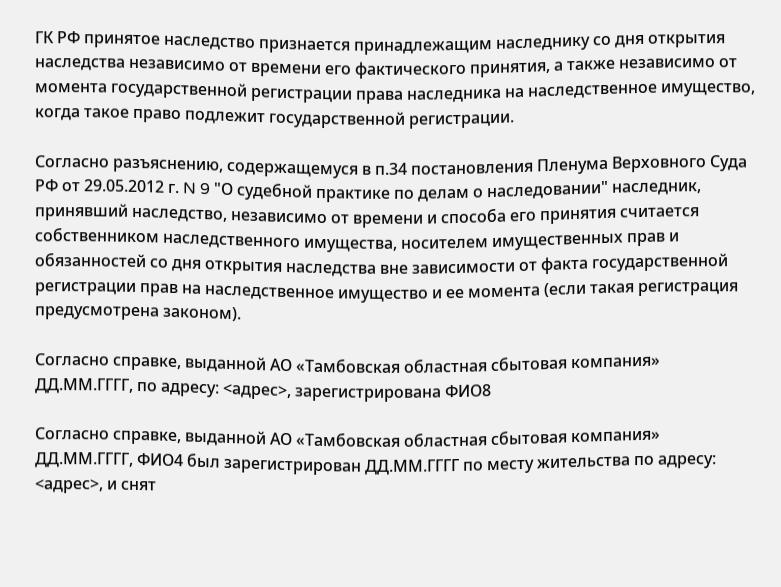ГК РФ принятое наследство признается принадлежащим наследнику со дня открытия наследства независимо от времени его фактического принятия, а также независимо от момента государственной регистрации права наследника на наследственное имущество, когда такое право подлежит государственной регистрации.

Согласно разъяснению, содержащемуся в п.34 постановления Пленума Верховного Суда РФ от 29.05.2012 г. N 9 "О судебной практике по делам о наследовании" наследник, принявший наследство, независимо от времени и способа его принятия считается собственником наследственного имущества, носителем имущественных прав и обязанностей со дня открытия наследства вне зависимости от факта государственной регистрации прав на наследственное имущество и ее момента (если такая регистрация предусмотрена законом).

Согласно справке, выданной АО «Тамбовская областная сбытовая компания» ДД.ММ.ГГГГ, по адресу: <адрес>, зарегистрирована ФИО8

Согласно справке, выданной АО «Тамбовская областная сбытовая компания» ДД.ММ.ГГГГ, ФИО4 был зарегистрирован ДД.ММ.ГГГГ по месту жительства по адресу: <адрес>, и снят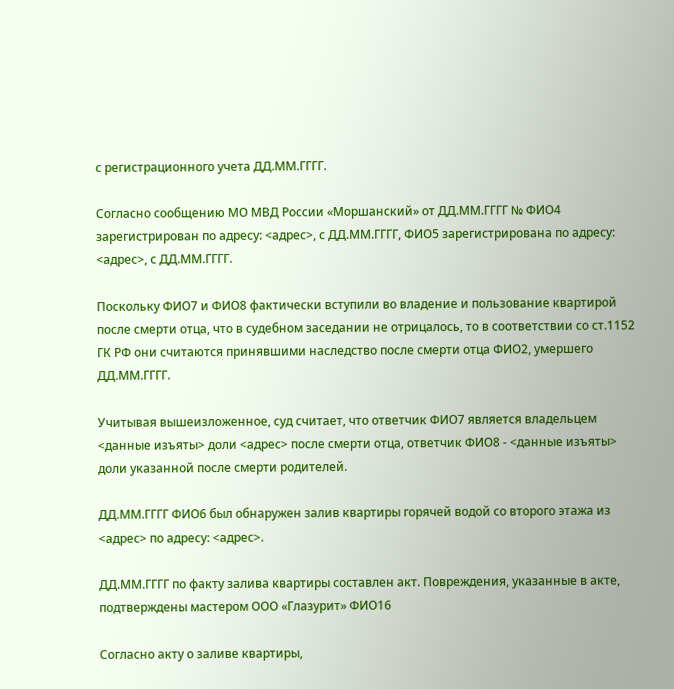с регистрационного учета ДД.ММ.ГГГГ.

Согласно сообщению МО МВД России «Моршанский» от ДД.ММ.ГГГГ № ФИО4 зарегистрирован по адресу: <адрес>, с ДД.ММ.ГГГГ, ФИО5 зарегистрирована по адресу: <адрес>, с ДД.ММ.ГГГГ.

Поскольку ФИО7 и ФИО8 фактически вступили во владение и пользование квартирой после смерти отца, что в судебном заседании не отрицалось, то в соответствии со ст.1152 ГК РФ они считаются принявшими наследство после смерти отца ФИО2, умершего ДД.ММ.ГГГГ.

Учитывая вышеизложенное, суд считает, что ответчик ФИО7 является владельцем <данные изъяты> доли <адрес> после смерти отца, ответчик ФИО8 - <данные изъяты> доли указанной после смерти родителей.

ДД.ММ.ГГГГ ФИО6 был обнаружен залив квартиры горячей водой со второго этажа из <адрес> по адресу: <адрес>.

ДД.ММ.ГГГГ по факту залива квартиры составлен акт. Повреждения, указанные в акте, подтверждены мастером ООО «Глазурит» ФИО16

Согласно акту о заливе квартиры,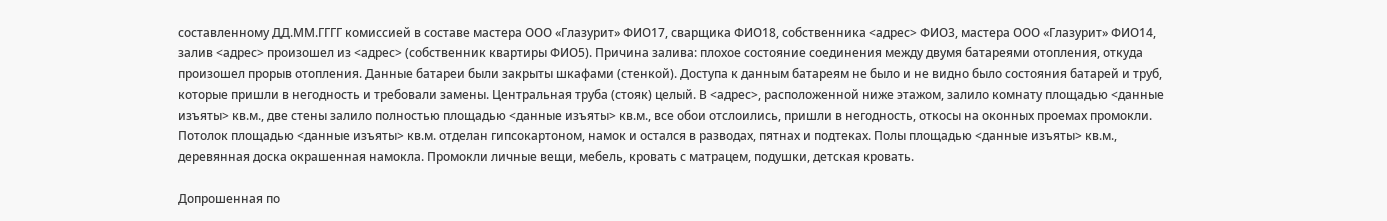составленному ДД.ММ.ГГГГ комиссией в составе мастера ООО «Глазурит» ФИО17, сварщика ФИО18, собственника <адрес> ФИО3, мастера ООО «Глазурит» ФИО14, залив <адрес> произошел из <адрес> (собственник квартиры ФИО5). Причина залива: плохое состояние соединения между двумя батареями отопления, откуда произошел прорыв отопления. Данные батареи были закрыты шкафами (стенкой). Доступа к данным батареям не было и не видно было состояния батарей и труб, которые пришли в негодность и требовали замены. Центральная труба (стояк) целый. В <адрес>, расположенной ниже этажом, залило комнату площадью <данные изъяты> кв.м., две стены залило полностью площадью <данные изъяты> кв.м., все обои отслоились, пришли в негодность, откосы на оконных проемах промокли. Потолок площадью <данные изъяты> кв.м. отделан гипсокартоном, намок и остался в разводах, пятнах и подтеках. Полы площадью <данные изъяты> кв.м., деревянная доска окрашенная намокла. Промокли личные вещи, мебель, кровать с матрацем, подушки, детская кровать.

Допрошенная по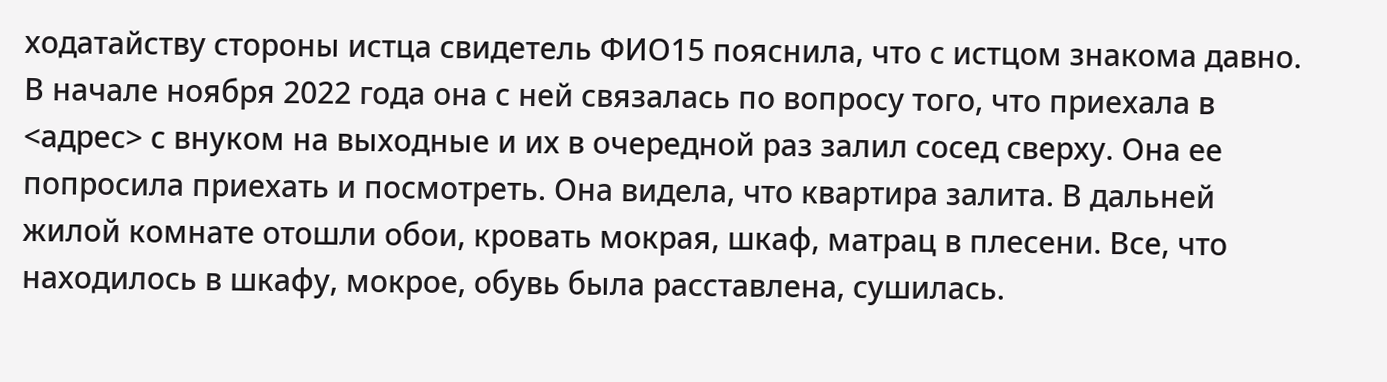ходатайству стороны истца свидетель ФИО15 пояснила, что с истцом знакома давно. В начале ноября 2022 года она с ней связалась по вопросу того, что приехала в <адрес> с внуком на выходные и их в очередной раз залил сосед сверху. Она ее попросила приехать и посмотреть. Она видела, что квартира залита. В дальней жилой комнате отошли обои, кровать мокрая, шкаф, матрац в плесени. Все, что находилось в шкафу, мокрое, обувь была расставлена, сушилась.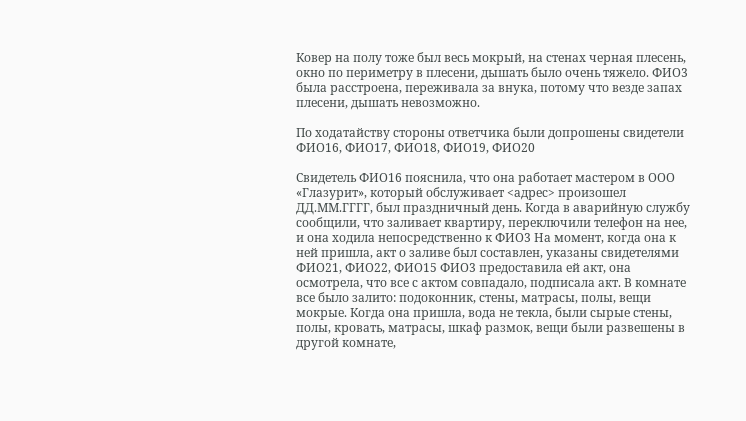Ковер на полу тоже был весь мокрый, на стенах черная плесень, окно по периметру в плесени, дышать было очень тяжело. ФИО3 была расстроена, переживала за внука, потому что везде запах плесени, дышать невозможно.

По ходатайству стороны ответчика были допрошены свидетели ФИО16, ФИО17, ФИО18, ФИО19, ФИО20

Свидетель ФИО16 пояснила, что она работает мастером в ООО «Глазурит», который обслуживает <адрес> произошел ДД.ММ.ГГГГ, был праздничный день. Когда в аварийную службу сообщили, что заливает квартиру, переключили телефон на нее, и она ходила непосредственно к ФИО3 На момент, когда она к ней пришла, акт о заливе был составлен, указаны свидетелями ФИО21, ФИО22, ФИО15 ФИО3 предоставила ей акт, она осмотрела, что все с актом совпадало, подписала акт. В комнате все было залито: подоконник, стены, матрасы, полы, вещи мокрые. Когда она пришла, вода не текла, были сырые стены, полы, кровать, матрасы, шкаф размок, вещи были развешены в другой комнате,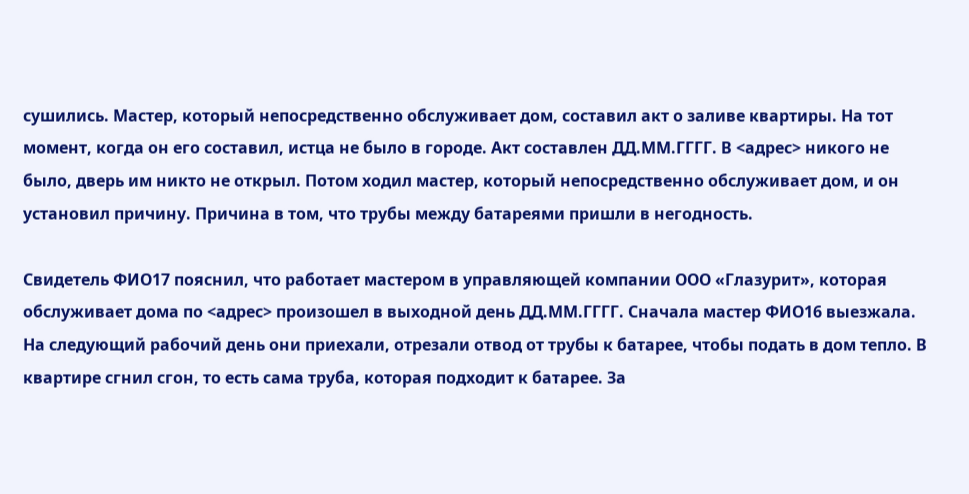сушились. Мастер, который непосредственно обслуживает дом, составил акт о заливе квартиры. На тот момент, когда он его составил, истца не было в городе. Акт составлен ДД.ММ.ГГГГ. В <адрес> никого не было, дверь им никто не открыл. Потом ходил мастер, который непосредственно обслуживает дом, и он установил причину. Причина в том, что трубы между батареями пришли в негодность.

Свидетель ФИО17 пояснил, что работает мастером в управляющей компании ООО «Глазурит», которая обслуживает дома по <адрес> произошел в выходной день ДД.ММ.ГГГГ. Сначала мастер ФИО16 выезжала. На следующий рабочий день они приехали, отрезали отвод от трубы к батарее, чтобы подать в дом тепло. В квартире сгнил сгон, то есть сама труба, которая подходит к батарее. За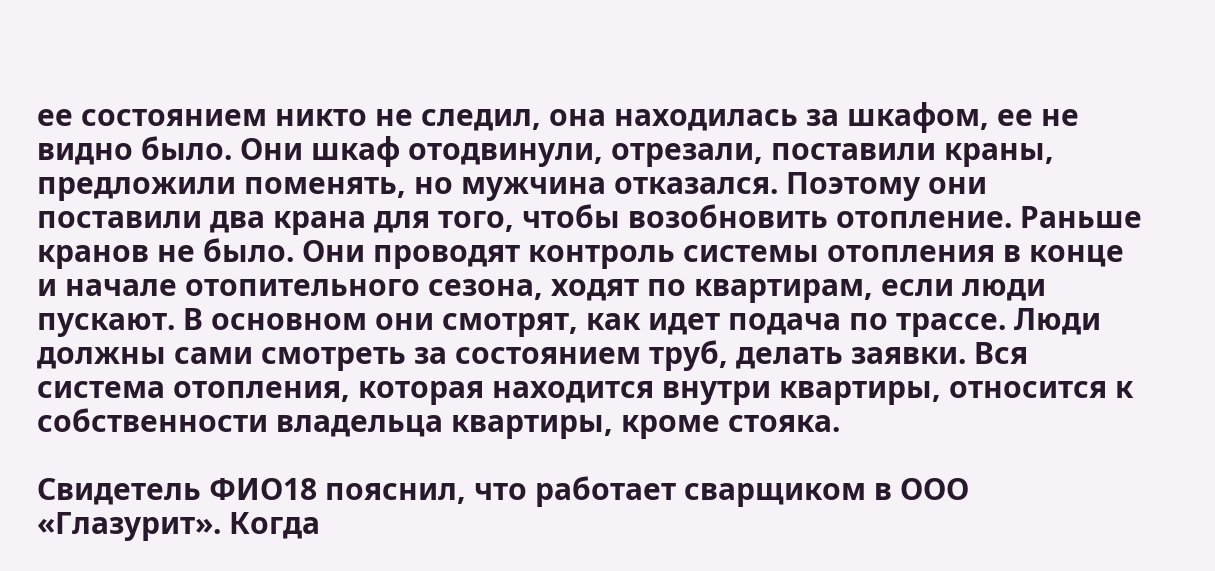ее состоянием никто не следил, она находилась за шкафом, ее не видно было. Они шкаф отодвинули, отрезали, поставили краны, предложили поменять, но мужчина отказался. Поэтому они поставили два крана для того, чтобы возобновить отопление. Раньше кранов не было. Они проводят контроль системы отопления в конце и начале отопительного сезона, ходят по квартирам, если люди пускают. В основном они смотрят, как идет подача по трассе. Люди должны сами смотреть за состоянием труб, делать заявки. Вся система отопления, которая находится внутри квартиры, относится к собственности владельца квартиры, кроме стояка.

Свидетель ФИО18 пояснил, что работает сварщиком в ООО «Глазурит». Когда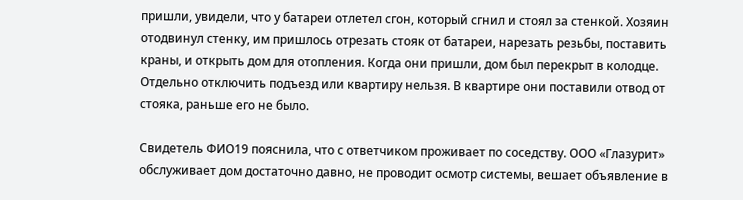пришли, увидели, что у батареи отлетел сгон, который сгнил и стоял за стенкой. Хозяин отодвинул стенку, им пришлось отрезать стояк от батареи, нарезать резьбы, поставить краны, и открыть дом для отопления. Когда они пришли, дом был перекрыт в колодце. Отдельно отключить подъезд или квартиру нельзя. В квартире они поставили отвод от стояка, раньше его не было.

Свидетель ФИО19 пояснила, что с ответчиком проживает по соседству. ООО «Глазурит» обслуживает дом достаточно давно, не проводит осмотр системы, вешает объявление в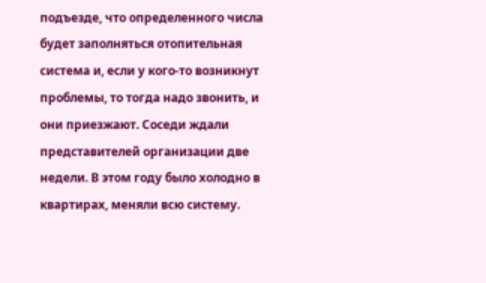подъезде, что определенного числа будет заполняться отопительная система и, если у кого-то возникнут проблемы, то тогда надо звонить, и они приезжают. Соседи ждали представителей организации две недели. В этом году было холодно в квартирах, меняли всю систему.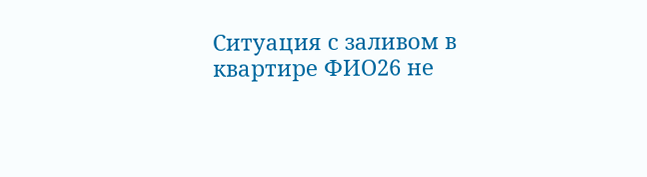Ситуация с заливом в квартире ФИО26 не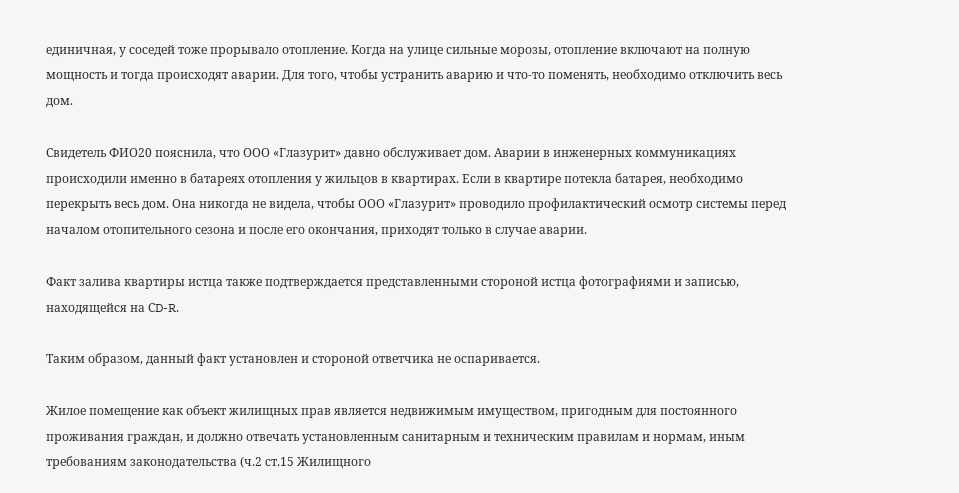единичная, у соседей тоже прорывало отопление. Когда на улице сильные морозы, отопление включают на полную мощность и тогда происходят аварии. Для того, чтобы устранить аварию и что-то поменять, необходимо отключить весь дом.

Свидетель ФИО20 пояснила, что ООО «Глазурит» давно обслуживает дом. Аварии в инженерных коммуникациях происходили именно в батареях отопления у жильцов в квартирах. Если в квартире потекла батарея, необходимо перекрыть весь дом. Она никогда не видела, чтобы ООО «Глазурит» проводило профилактический осмотр системы перед началом отопительного сезона и после его окончания, приходят только в случае аварии.

Факт залива квартиры истца также подтверждается представленными стороной истца фотографиями и записью, находящейся на СD-R.

Таким образом, данный факт установлен и стороной ответчика не оспаривается.

Жилое помещение как объект жилищных прав является недвижимым имуществом, пригодным для постоянного проживания граждан, и должно отвечать установленным санитарным и техническим правилам и нормам, иным требованиям законодательства (ч.2 ст.15 Жилищного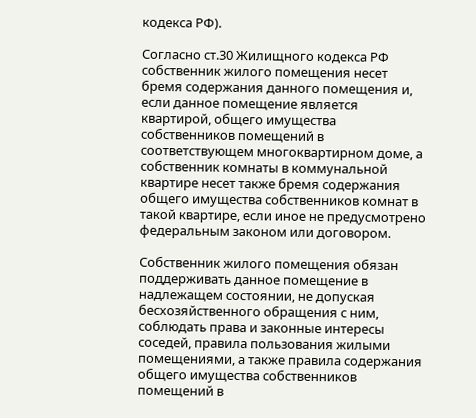кодекса РФ).

Согласно ст.30 Жилищного кодекса РФ собственник жилого помещения несет бремя содержания данного помещения и, если данное помещение является квартирой, общего имущества собственников помещений в соответствующем многоквартирном доме, а собственник комнаты в коммунальной квартире несет также бремя содержания общего имущества собственников комнат в такой квартире, если иное не предусмотрено федеральным законом или договором.

Собственник жилого помещения обязан поддерживать данное помещение в надлежащем состоянии, не допуская бесхозяйственного обращения с ним, соблюдать права и законные интересы соседей, правила пользования жилыми помещениями, а также правила содержания общего имущества собственников помещений в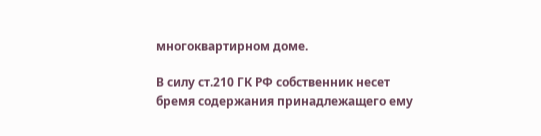многоквартирном доме.

В силу ст.210 ГК РФ собственник несет бремя содержания принадлежащего ему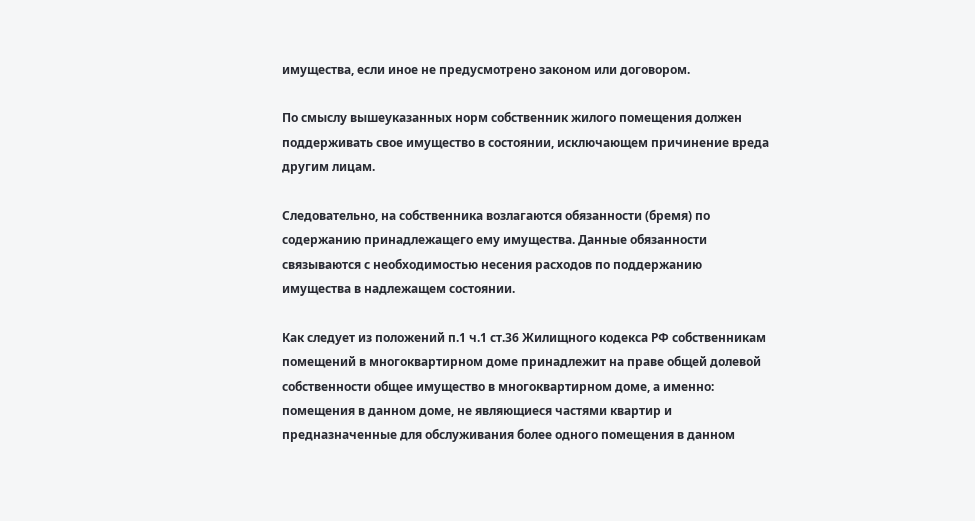имущества, если иное не предусмотрено законом или договором.

По смыслу вышеуказанных норм собственник жилого помещения должен поддерживать свое имущество в состоянии, исключающем причинение вреда другим лицам.

Следовательно, на собственника возлагаются обязанности (бремя) по содержанию принадлежащего ему имущества. Данные обязанности связываются с необходимостью несения расходов по поддержанию имущества в надлежащем состоянии.

Как следует из положений п.1 ч.1 ст.36 Жилищного кодекса РФ собственникам помещений в многоквартирном доме принадлежит на праве общей долевой собственности общее имущество в многоквартирном доме, а именно: помещения в данном доме, не являющиеся частями квартир и предназначенные для обслуживания более одного помещения в данном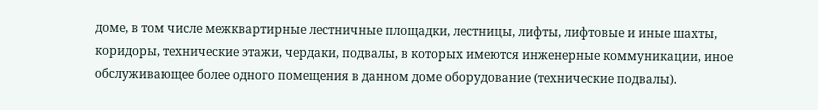доме, в том числе межквартирные лестничные площадки, лестницы, лифты, лифтовые и иные шахты, коридоры, технические этажи, чердаки, подвалы, в которых имеются инженерные коммуникации, иное обслуживающее более одного помещения в данном доме оборудование (технические подвалы).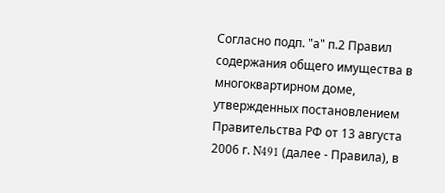Согласно подп. "а" п.2 Правил содержания общего имущества в многоквартирном доме, утвержденных постановлением Правительства РФ от 13 августа 2006 г. N491 (далее - Правила), в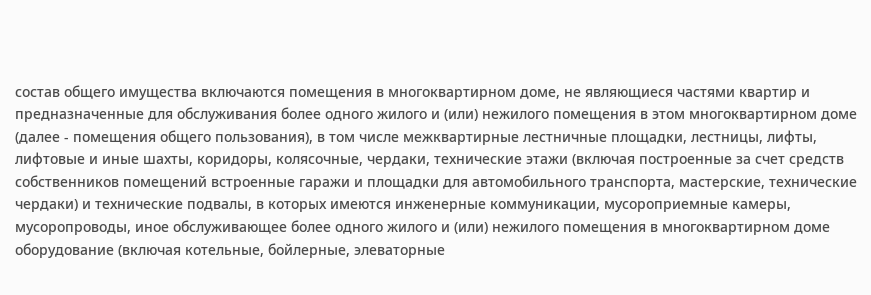состав общего имущества включаются помещения в многоквартирном доме, не являющиеся частями квартир и предназначенные для обслуживания более одного жилого и (или) нежилого помещения в этом многоквартирном доме (далее - помещения общего пользования), в том числе межквартирные лестничные площадки, лестницы, лифты, лифтовые и иные шахты, коридоры, колясочные, чердаки, технические этажи (включая построенные за счет средств собственников помещений встроенные гаражи и площадки для автомобильного транспорта, мастерские, технические чердаки) и технические подвалы, в которых имеются инженерные коммуникации, мусороприемные камеры, мусоропроводы, иное обслуживающее более одного жилого и (или) нежилого помещения в многоквартирном доме оборудование (включая котельные, бойлерные, элеваторные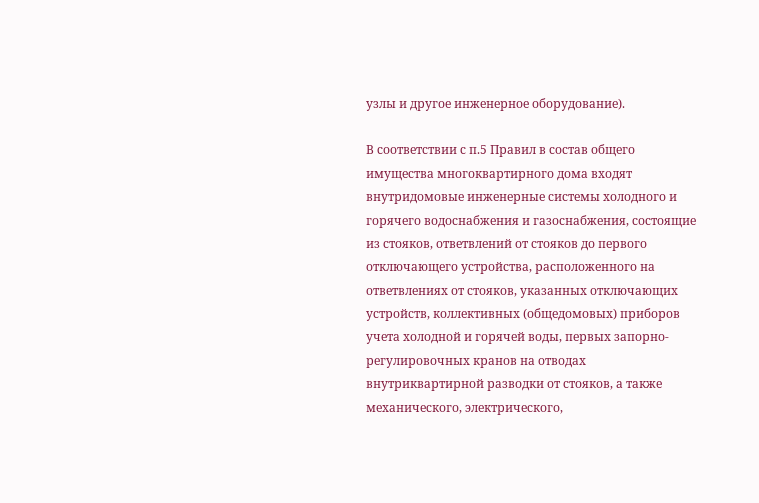узлы и другое инженерное оборудование).

В соответствии с п.5 Правил в состав общего имущества многоквартирного дома входят внутридомовые инженерные системы холодного и горячего водоснабжения и газоснабжения, состоящие из стояков, ответвлений от стояков до первого отключающего устройства, расположенного на ответвлениях от стояков, указанных отключающих устройств, коллективных (общедомовых) приборов учета холодной и горячей воды, первых запорно-регулировочных кранов на отводах внутриквартирной разводки от стояков, а также механического, электрического,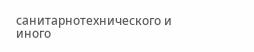санитарнотехнического и иного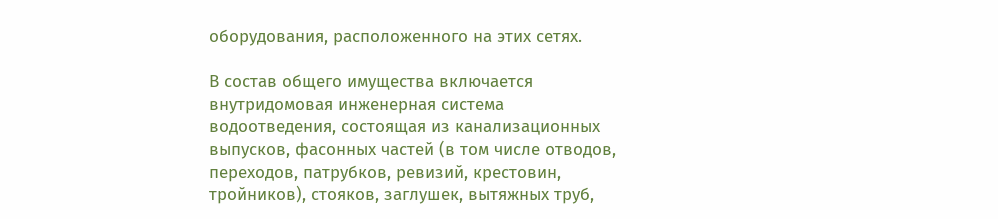оборудования, расположенного на этих сетях.

В состав общего имущества включается внутридомовая инженерная система водоотведения, состоящая из канализационных выпусков, фасонных частей (в том числе отводов, переходов, патрубков, ревизий, крестовин, тройников), стояков, заглушек, вытяжных труб,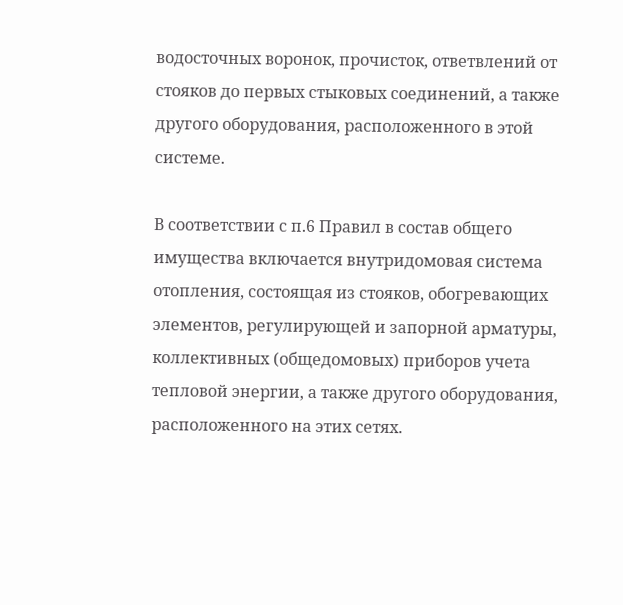водосточных воронок, прочисток, ответвлений от стояков до первых стыковых соединений, а также другого оборудования, расположенного в этой системе.

В соответствии с п.6 Правил в состав общего имущества включается внутридомовая система отопления, состоящая из стояков, обогревающих элементов, регулирующей и запорной арматуры, коллективных (общедомовых) приборов учета тепловой энергии, а также другого оборудования, расположенного на этих сетях.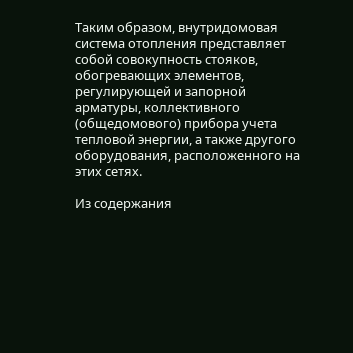Таким образом, внутридомовая система отопления представляет собой совокупность стояков, обогревающих элементов, регулирующей и запорной арматуры, коллективного (общедомового) прибора учета тепловой энергии, а также другого оборудования, расположенного на этих сетях.

Из содержания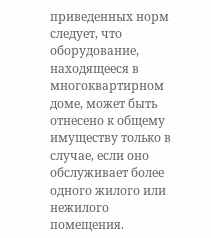приведенных норм следует, что оборудование, находящееся в многоквартирном доме, может быть отнесено к общему имуществу только в случае, если оно обслуживает более одного жилого или нежилого помещения.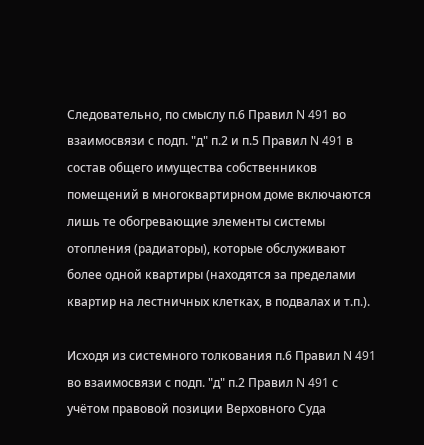Следовательно, по смыслу п.6 Правил N 491 во взаимосвязи с подп. "д" п.2 и п.5 Правил N 491 в состав общего имущества собственников помещений в многоквартирном доме включаются лишь те обогревающие элементы системы отопления (радиаторы), которые обслуживают более одной квартиры (находятся за пределами квартир на лестничных клетках, в подвалах и т.п.).

Исходя из системного толкования п.6 Правил N 491 во взаимосвязи с подп. "д" п.2 Правил N 491 с учётом правовой позиции Верховного Суда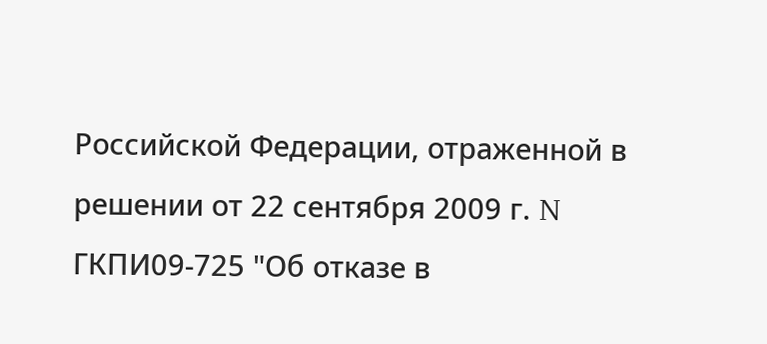Российской Федерации, отраженной в решении от 22 сентября 2009 г. N ГКПИ09-725 "Об отказе в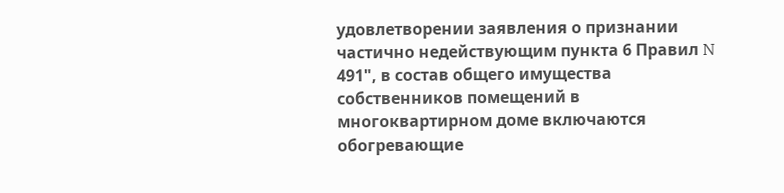удовлетворении заявления о признании частично недействующим пункта 6 Правил N 491", в состав общего имущества собственников помещений в многоквартирном доме включаются обогревающие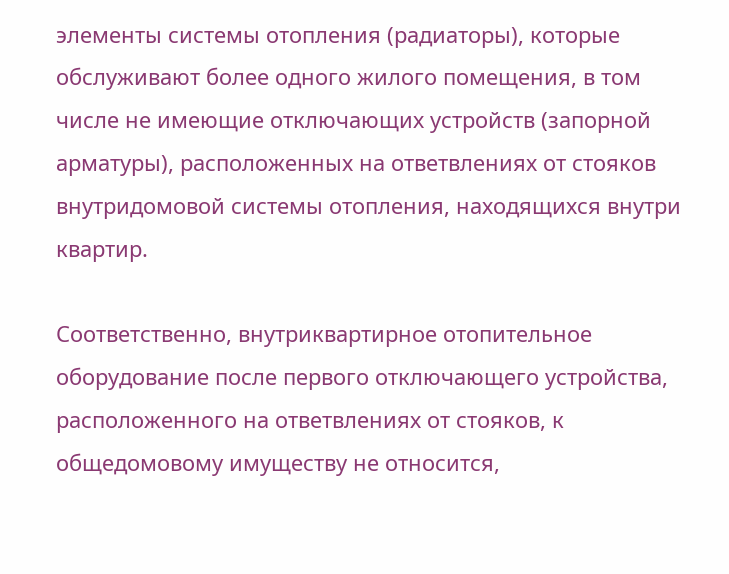элементы системы отопления (радиаторы), которые обслуживают более одного жилого помещения, в том числе не имеющие отключающих устройств (запорной арматуры), расположенных на ответвлениях от стояков внутридомовой системы отопления, находящихся внутри квартир.

Соответственно, внутриквартирное отопительное оборудование после первого отключающего устройства, расположенного на ответвлениях от стояков, к общедомовому имуществу не относится,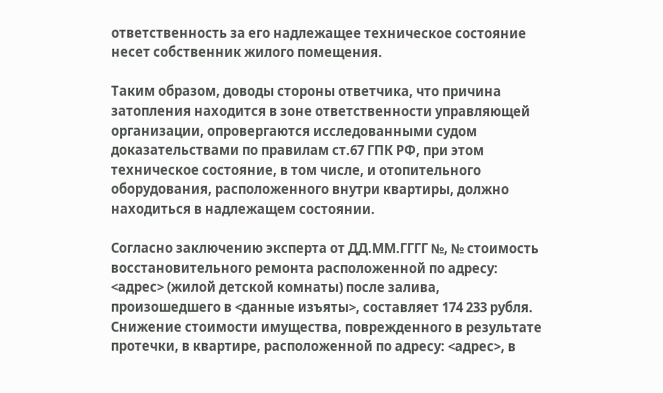ответственность за его надлежащее техническое состояние несет собственник жилого помещения.

Таким образом, доводы стороны ответчика, что причина затопления находится в зоне ответственности управляющей организации, опровергаются исследованными судом доказательствами по правилам ст.67 ГПК РФ, при этом техническое состояние, в том числе, и отопительного оборудования, расположенного внутри квартиры, должно находиться в надлежащем состоянии.

Согласно заключению эксперта от ДД.ММ.ГГГГ №, № стоимость восстановительного ремонта расположенной по адресу: <адрес> (жилой детской комнаты) после залива, произошедшего в <данные изъяты>, составляет 174 233 рубля. Снижение стоимости имущества, поврежденного в результате протечки, в квартире, расположенной по адресу: <адрес>, в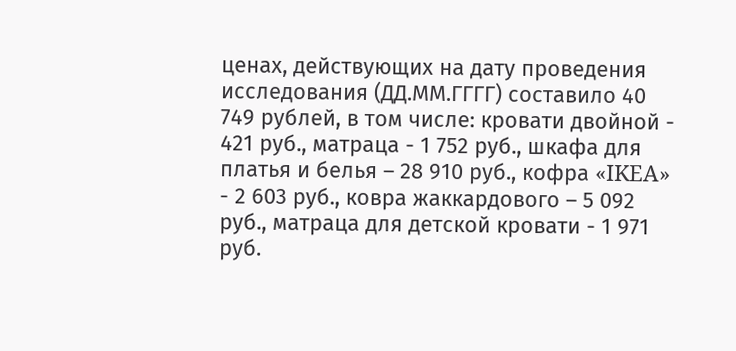ценах, действующих на дату проведения исследования (ДД.ММ.ГГГГ) составило 40 749 рублей, в том числе: кровати двойной - 421 руб., матраца - 1 752 руб., шкафа для платья и белья – 28 910 руб., кофра «IKEA» - 2 603 руб., ковра жаккардового – 5 092 руб., матраца для детской кровати - 1 971 руб.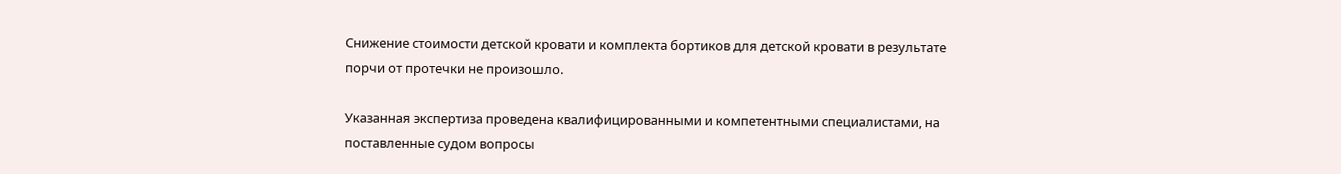Снижение стоимости детской кровати и комплекта бортиков для детской кровати в результате порчи от протечки не произошло.

Указанная экспертиза проведена квалифицированными и компетентными специалистами, на поставленные судом вопросы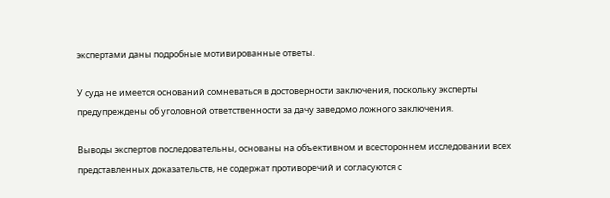экспертами даны подробные мотивированные ответы.

У суда не имеется оснований сомневаться в достоверности заключения, поскольку эксперты предупреждены об уголовной ответственности за дачу заведомо ложного заключения.

Выводы экспертов последовательны, основаны на объективном и всестороннем исследовании всех представленных доказательств, не содержат противоречий и согласуются с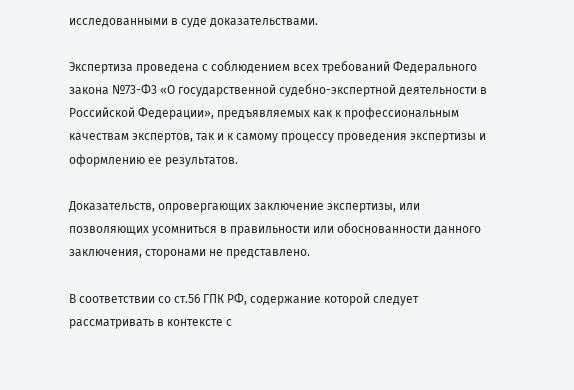исследованными в суде доказательствами.

Экспертиза проведена с соблюдением всех требований Федерального закона №73-Ф3 «О государственной судебно-экспертной деятельности в Российской Федерации», предъявляемых как к профессиональным качествам экспертов, так и к самому процессу проведения экспертизы и оформлению ее результатов.

Доказательств, опровергающих заключение экспертизы, или позволяющих усомниться в правильности или обоснованности данного заключения, сторонами не представлено.

В соответствии со ст.56 ГПК РФ, содержание которой следует рассматривать в контексте с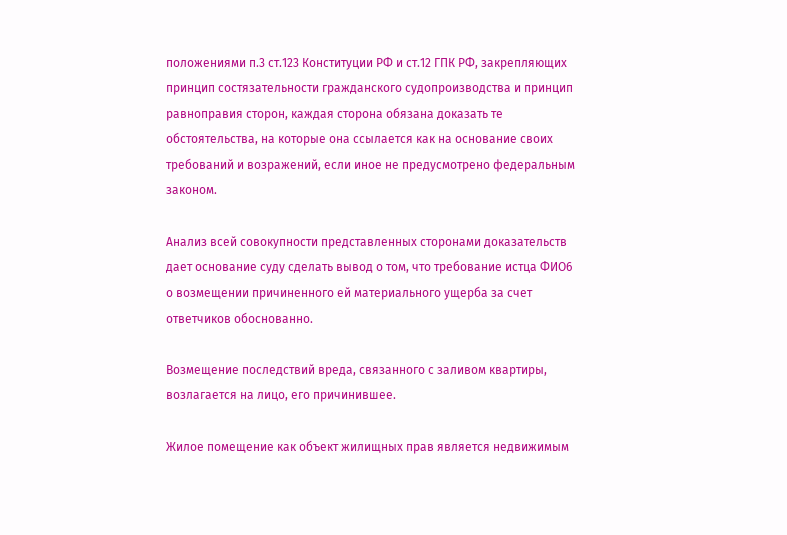положениями п.3 ст.123 Конституции РФ и ст.12 ГПК РФ, закрепляющих принцип состязательности гражданского судопроизводства и принцип равноправия сторон, каждая сторона обязана доказать те обстоятельства, на которые она ссылается как на основание своих требований и возражений, если иное не предусмотрено федеральным законом.

Анализ всей совокупности представленных сторонами доказательств дает основание суду сделать вывод о том, что требование истца ФИО6 о возмещении причиненного ей материального ущерба за счет ответчиков обоснованно.

Возмещение последствий вреда, связанного с заливом квартиры, возлагается на лицо, его причинившее.

Жилое помещение как объект жилищных прав является недвижимым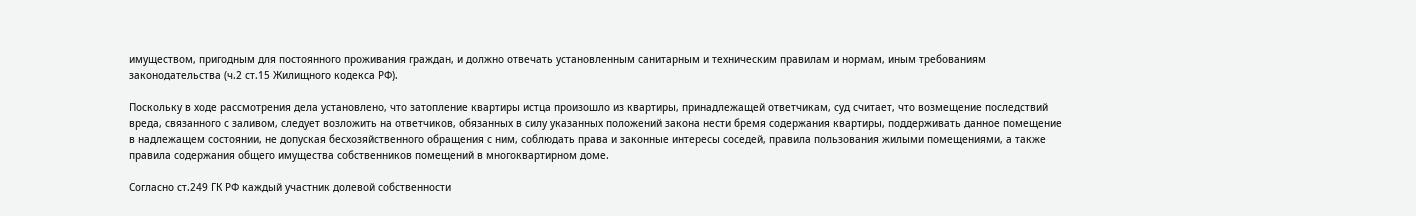имуществом, пригодным для постоянного проживания граждан, и должно отвечать установленным санитарным и техническим правилам и нормам, иным требованиям законодательства (ч.2 ст.15 Жилищного кодекса РФ).

Поскольку в ходе рассмотрения дела установлено, что затопление квартиры истца произошло из квартиры, принадлежащей ответчикам, суд считает, что возмещение последствий вреда, связанного с заливом, следует возложить на ответчиков, обязанных в силу указанных положений закона нести бремя содержания квартиры, поддерживать данное помещение в надлежащем состоянии, не допуская бесхозяйственного обращения с ним, соблюдать права и законные интересы соседей, правила пользования жилыми помещениями, а также правила содержания общего имущества собственников помещений в многоквартирном доме.

Согласно ст.249 ГК РФ каждый участник долевой собственности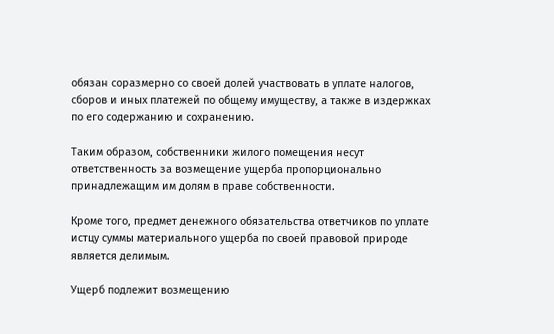обязан соразмерно со своей долей участвовать в уплате налогов, сборов и иных платежей по общему имуществу, а также в издержках по его содержанию и сохранению.

Таким образом, собственники жилого помещения несут ответственность за возмещение ущерба пропорционально принадлежащим им долям в праве собственности.

Кроме того, предмет денежного обязательства ответчиков по уплате истцу суммы материального ущерба по своей правовой природе является делимым.

Ущерб подлежит возмещению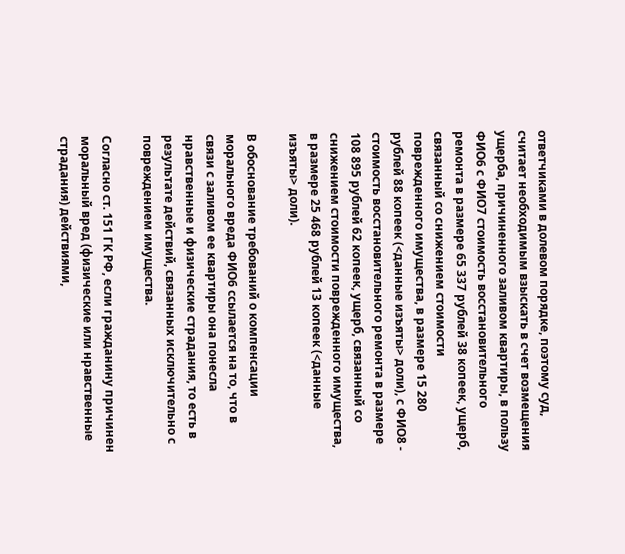ответчиками в долевом порядке, поэтому суд, считает необходимым взыскать в счет возмещения ущерба, причиненного заливом квартиры, в пользу ФИО6 с ФИО7 стоимость восстановительного ремонта в размере 65 337 рублей 38 копеек, ущерб, связанный со снижением стоимости поврежденного имущества, в размере 15 280 рублей 88 копеек (<данные изъяты> доли), с ФИО8 - стоимость восстановительного ремонта в размере 108 895 рублей 62 копеек, ущерб, связанный со снижением стоимости поврежденного имущества, в размере 25 468 рублей 13 копеек (<данные изъяты> доли).

В обоснование требований о компенсации морального вреда ФИО6 ссылается на то, что в связи с заливом ее квартиры она понесла нравственные и физические страдания, то есть в результате действий, связанных исключительно с повреждением имущества.

Согласно ст. 151 ГК РФ, если гражданину причинен моральный вред (физические или нравственные страдания) действиями,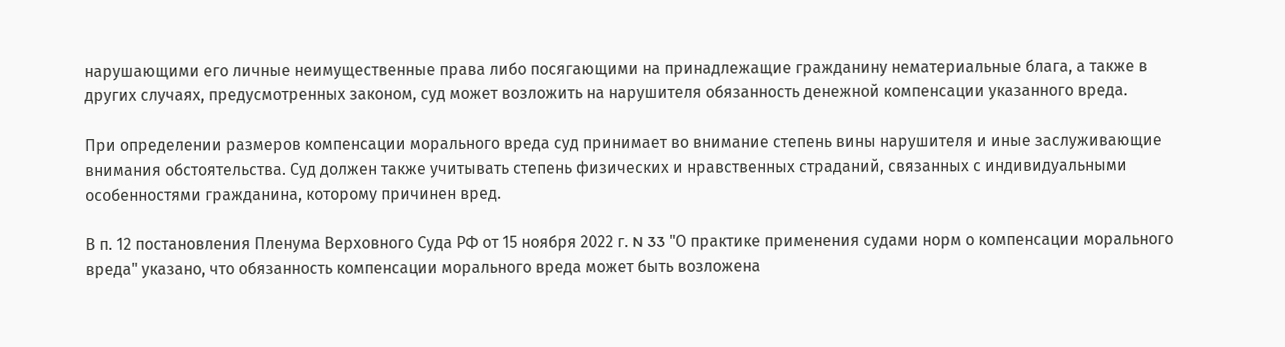нарушающими его личные неимущественные права либо посягающими на принадлежащие гражданину нематериальные блага, а также в других случаях, предусмотренных законом, суд может возложить на нарушителя обязанность денежной компенсации указанного вреда.

При определении размеров компенсации морального вреда суд принимает во внимание степень вины нарушителя и иные заслуживающие внимания обстоятельства. Суд должен также учитывать степень физических и нравственных страданий, связанных с индивидуальными особенностями гражданина, которому причинен вред.

В п. 12 постановления Пленума Верховного Суда РФ от 15 ноября 2022 г. N 33 "О практике применения судами норм о компенсации морального вреда" указано, что обязанность компенсации морального вреда может быть возложена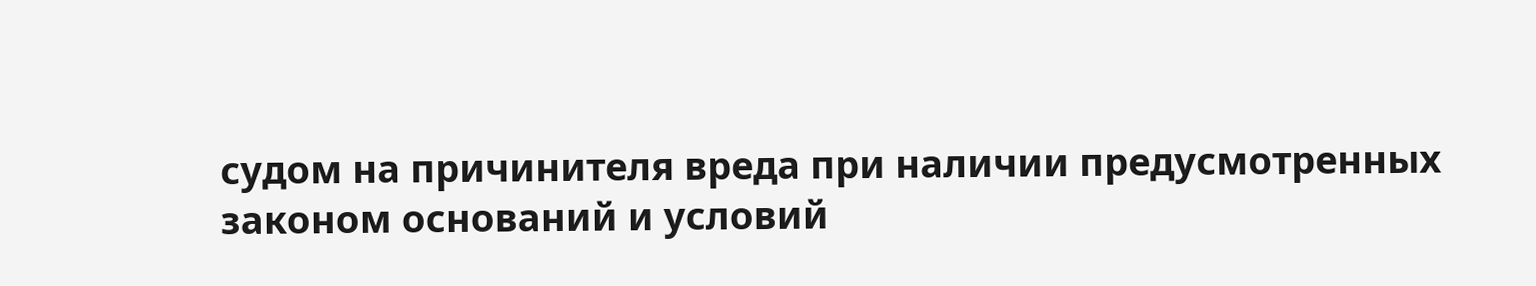судом на причинителя вреда при наличии предусмотренных законом оснований и условий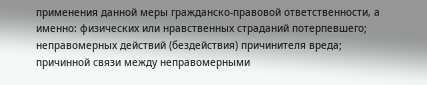применения данной меры гражданско-правовой ответственности, а именно: физических или нравственных страданий потерпевшего; неправомерных действий (бездействия) причинителя вреда; причинной связи между неправомерными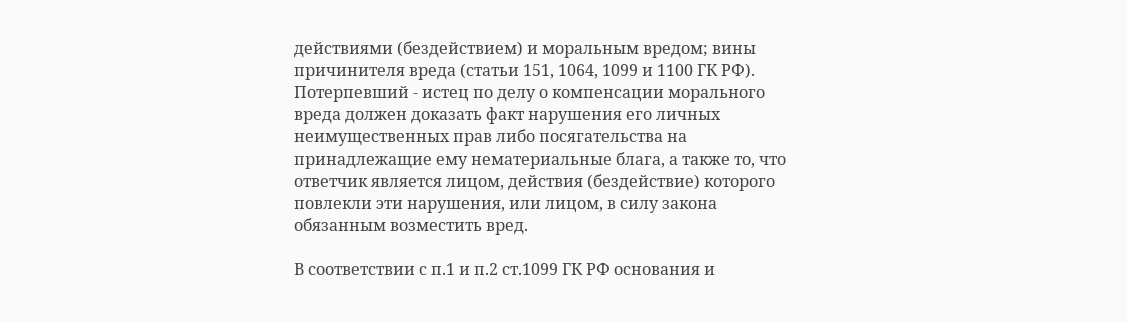действиями (бездействием) и моральным вредом; вины причинителя вреда (статьи 151, 1064, 1099 и 1100 ГК РФ). Потерпевший - истец по делу о компенсации морального вреда должен доказать факт нарушения его личных неимущественных прав либо посягательства на принадлежащие ему нематериальные блага, а также то, что ответчик является лицом, действия (бездействие) которого повлекли эти нарушения, или лицом, в силу закона обязанным возместить вред.

В соответствии с п.1 и п.2 ст.1099 ГК РФ основания и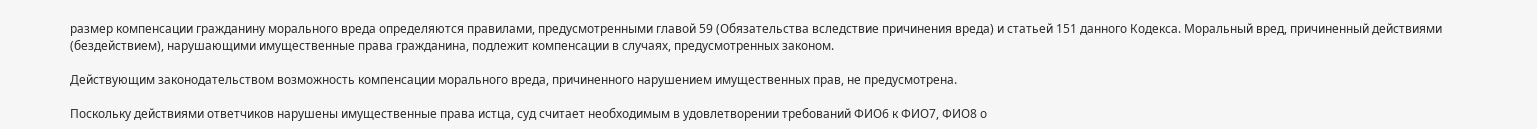размер компенсации гражданину морального вреда определяются правилами, предусмотренными главой 59 (Обязательства вследствие причинения вреда) и статьей 151 данного Кодекса. Моральный вред, причиненный действиями (бездействием), нарушающими имущественные права гражданина, подлежит компенсации в случаях, предусмотренных законом.

Действующим законодательством возможность компенсации морального вреда, причиненного нарушением имущественных прав, не предусмотрена.

Поскольку действиями ответчиков нарушены имущественные права истца, суд считает необходимым в удовлетворении требований ФИО6 к ФИО7, ФИО8 о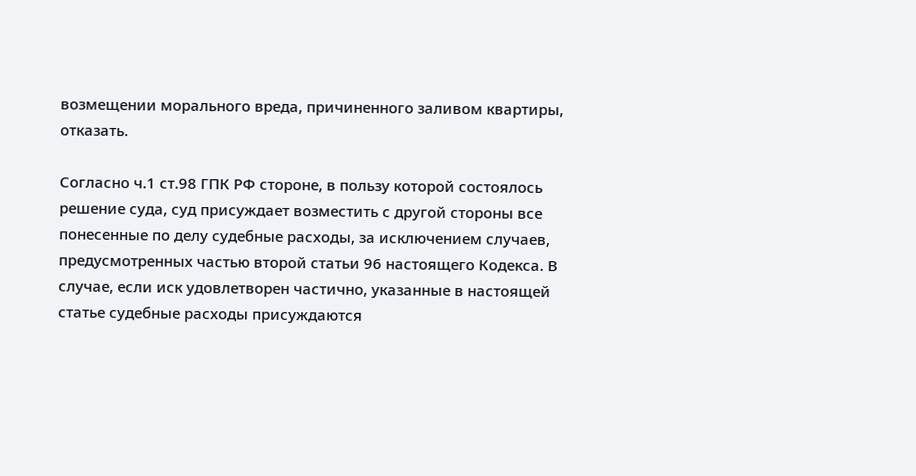возмещении морального вреда, причиненного заливом квартиры, отказать.

Согласно ч.1 ст.98 ГПК РФ стороне, в пользу которой состоялось решение суда, суд присуждает возместить с другой стороны все понесенные по делу судебные расходы, за исключением случаев, предусмотренных частью второй статьи 96 настоящего Кодекса. В случае, если иск удовлетворен частично, указанные в настоящей статье судебные расходы присуждаются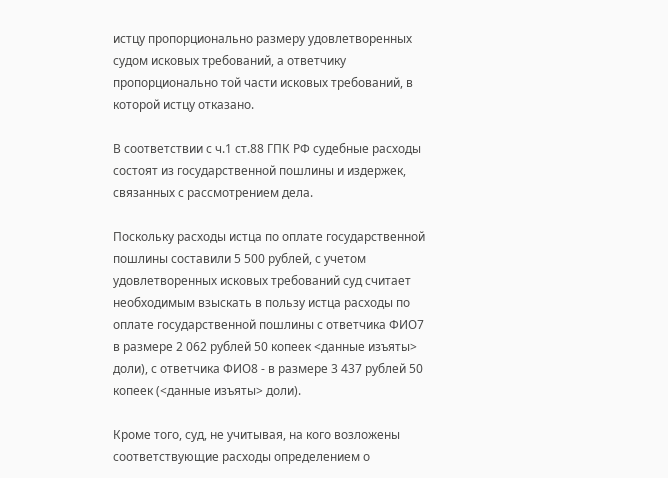истцу пропорционально размеру удовлетворенных судом исковых требований, а ответчику пропорционально той части исковых требований, в которой истцу отказано.

В соответствии с ч.1 ст.88 ГПК РФ судебные расходы состоят из государственной пошлины и издержек, связанных с рассмотрением дела.

Поскольку расходы истца по оплате государственной пошлины составили 5 500 рублей, с учетом удовлетворенных исковых требований суд считает необходимым взыскать в пользу истца расходы по оплате государственной пошлины с ответчика ФИО7 в размере 2 062 рублей 50 копеек <данные изъяты> доли), с ответчика ФИО8 - в размере 3 437 рублей 50 копеек (<данные изъяты> доли).

Кроме того, суд, не учитывая, на кого возложены соответствующие расходы определением о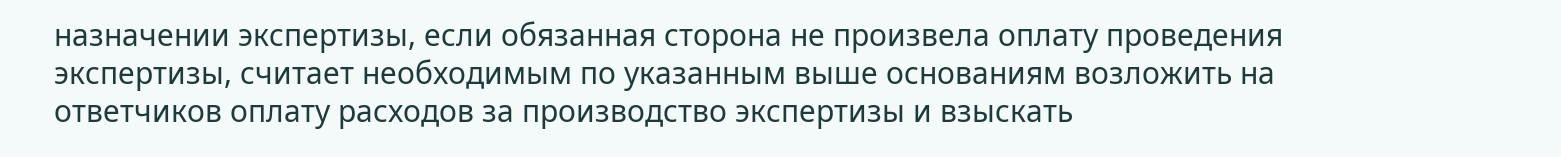назначении экспертизы, если обязанная сторона не произвела оплату проведения экспертизы, считает необходимым по указанным выше основаниям возложить на ответчиков оплату расходов за производство экспертизы и взыскать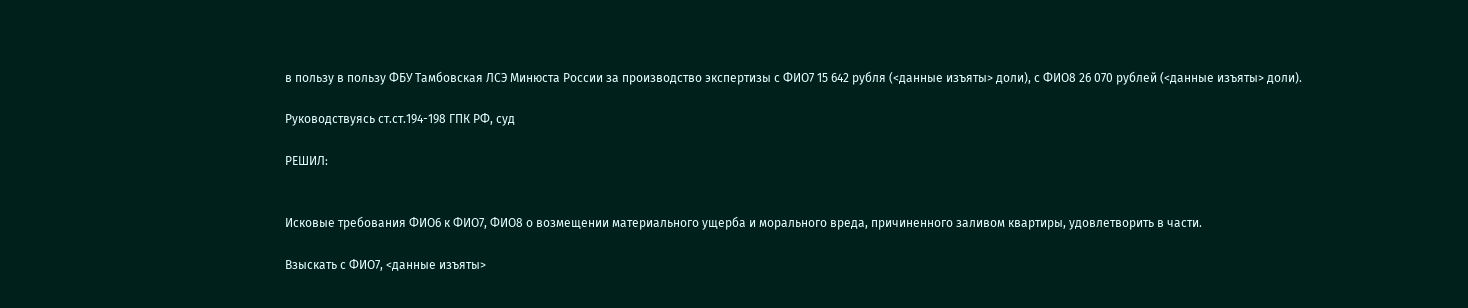в пользу в пользу ФБУ Тамбовская ЛСЭ Минюста России за производство экспертизы с ФИО7 15 642 рубля (<данные изъяты> доли), с ФИО8 26 070 рублей (<данные изъяты> доли).

Руководствуясь ст.ст.194-198 ГПК РФ, суд

РЕШИЛ:


Исковые требования ФИО6 к ФИО7, ФИО8 о возмещении материального ущерба и морального вреда, причиненного заливом квартиры, удовлетворить в части.

Взыскать с ФИО7, <данные изъяты>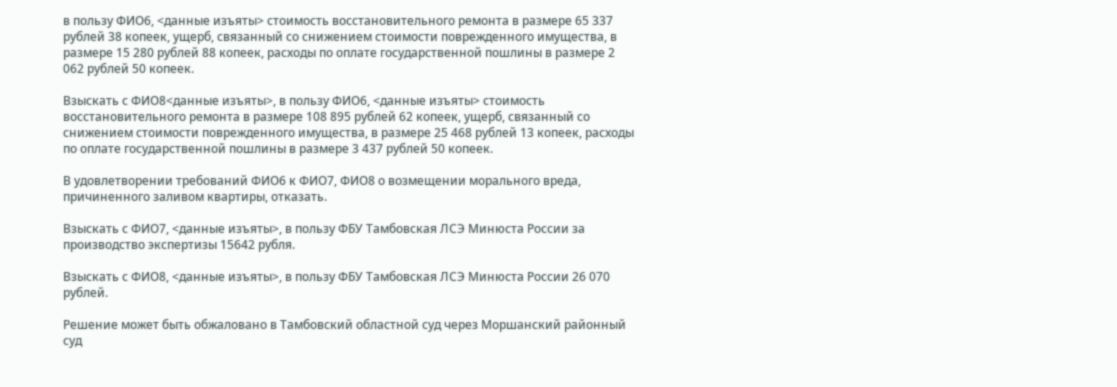в пользу ФИО6, <данные изъяты> стоимость восстановительного ремонта в размере 65 337 рублей 38 копеек, ущерб, связанный со снижением стоимости поврежденного имущества, в размере 15 280 рублей 88 копеек, расходы по оплате государственной пошлины в размере 2 062 рублей 50 копеек.

Взыскать с ФИО8<данные изъяты>, в пользу ФИО6, <данные изъяты> стоимость восстановительного ремонта в размере 108 895 рублей 62 копеек, ущерб, связанный со снижением стоимости поврежденного имущества, в размере 25 468 рублей 13 копеек, расходы по оплате государственной пошлины в размере 3 437 рублей 50 копеек.

В удовлетворении требований ФИО6 к ФИО7, ФИО8 о возмещении морального вреда, причиненного заливом квартиры, отказать.

Взыскать с ФИО7, <данные изъяты>, в пользу ФБУ Тамбовская ЛСЭ Минюста России за производство экспертизы 15642 рубля.

Взыскать с ФИО8, <данные изъяты>, в пользу ФБУ Тамбовская ЛСЭ Минюста России 26 070 рублей.

Решение может быть обжаловано в Тамбовский областной суд через Моршанский районный суд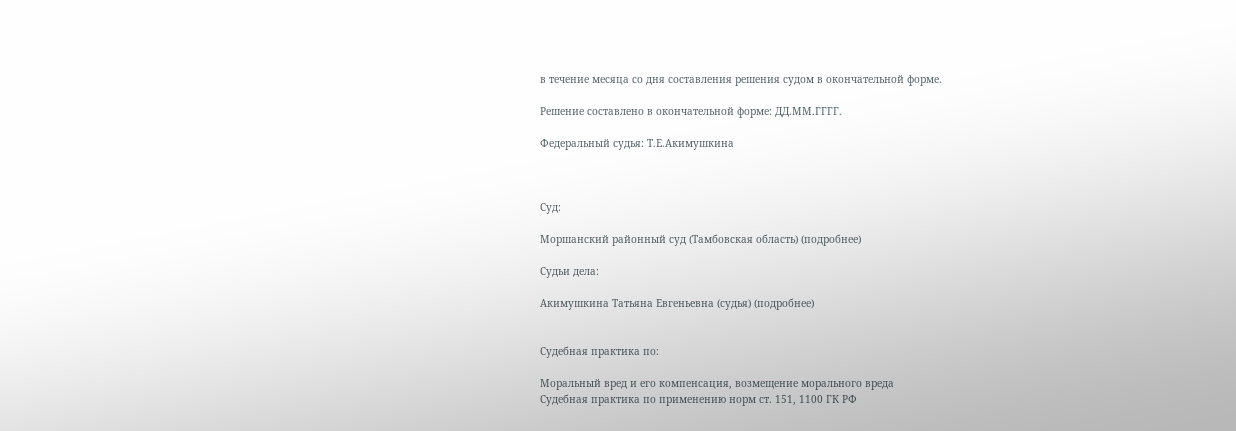в течение месяца со дня составления решения судом в окончательной форме.

Решение составлено в окончательной форме: ДД.ММ.ГГГГ.

Федеральный судья: Т.Е.Акимушкина



Суд:

Моршанский районный суд (Тамбовская область) (подробнее)

Судьи дела:

Акимушкина Татьяна Евгеньевна (судья) (подробнее)


Судебная практика по:

Моральный вред и его компенсация, возмещение морального вреда
Судебная практика по применению норм ст. 151, 1100 ГК РФ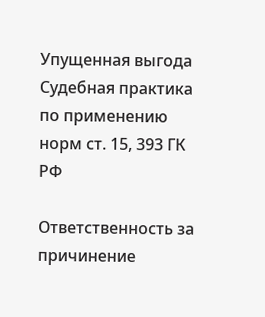Упущенная выгода
Судебная практика по применению норм ст. 15, 393 ГК РФ

Ответственность за причинение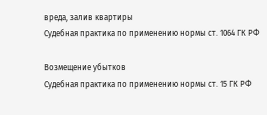вреда, залив квартиры
Судебная практика по применению нормы ст. 1064 ГК РФ

Возмещение убытков
Судебная практика по применению нормы ст. 15 ГК РФ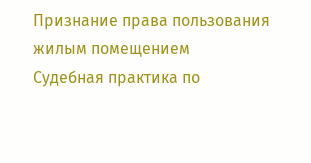Признание права пользования жилым помещением
Судебная практика по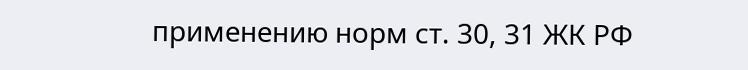применению норм ст. 30, 31 ЖК РФ